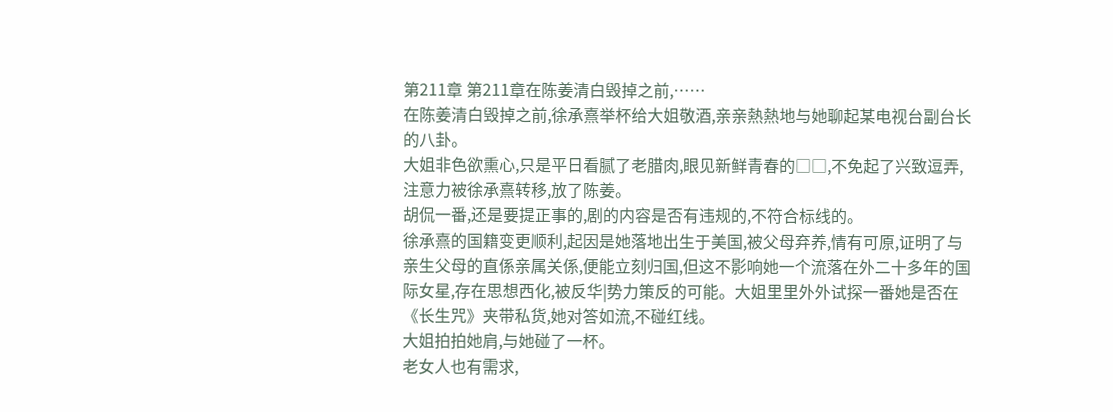第211章 第211章在陈姜清白毁掉之前,……
在陈姜清白毁掉之前,徐承熹举杯给大姐敬酒,亲亲熱熱地与她聊起某电视台副台长的八卦。
大姐非色欲熏心,只是平日看腻了老腊肉,眼见新鲜青春的□□,不免起了兴致逗弄,
注意力被徐承熹转移,放了陈姜。
胡侃一番,还是要提正事的,剧的内容是否有违规的,不符合标线的。
徐承熹的国籍变更顺利,起因是她落地出生于美国,被父母弃养,情有可原,证明了与亲生父母的直係亲属关係,便能立刻归国,但这不影响她一个流落在外二十多年的国际女星,存在思想西化,被反华|势力策反的可能。大姐里里外外试探一番她是否在《长生咒》夹带私货,她对答如流,不碰红线。
大姐拍拍她肩,与她碰了一杯。
老女人也有需求,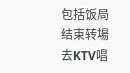包括饭局结束转場去KTV唱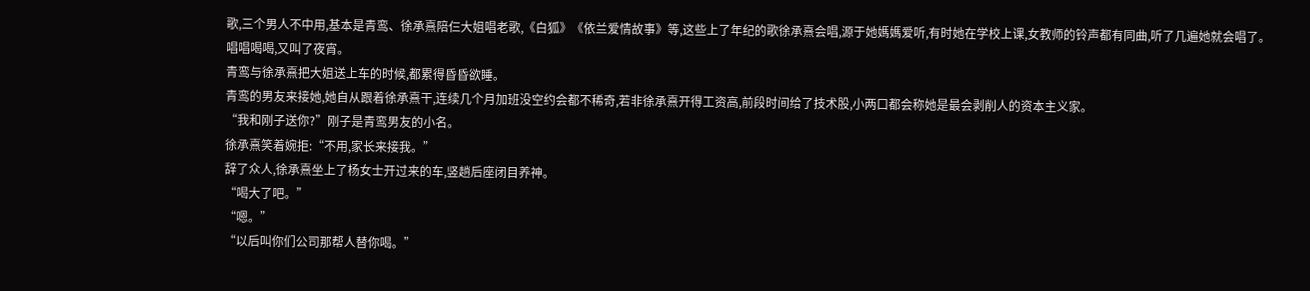歌,三个男人不中用,基本是青鸾、徐承熹陪仨大姐唱老歌,《白狐》《依兰爱情故事》等,这些上了年纪的歌徐承熹会唱,源于她媽媽爱听,有时她在学校上课,女教师的铃声都有同曲,听了几遍她就会唱了。
唱唱喝喝,又叫了夜宵。
青鸾与徐承熹把大姐送上车的时候,都累得昏昏欲睡。
青鸾的男友来接她,她自从跟着徐承熹干,连续几个月加班没空约会都不稀奇,若非徐承熹开得工资高,前段时间给了技术股,小两口都会称她是最会剥削人的资本主义家。
“我和刚子送你?”刚子是青鸾男友的小名。
徐承熹笑着婉拒:“不用,家长来接我。”
辞了众人,徐承熹坐上了杨女士开过来的车,竖趟后座闭目养神。
“喝大了吧。”
“嗯。”
“以后叫你们公司那帮人替你喝。”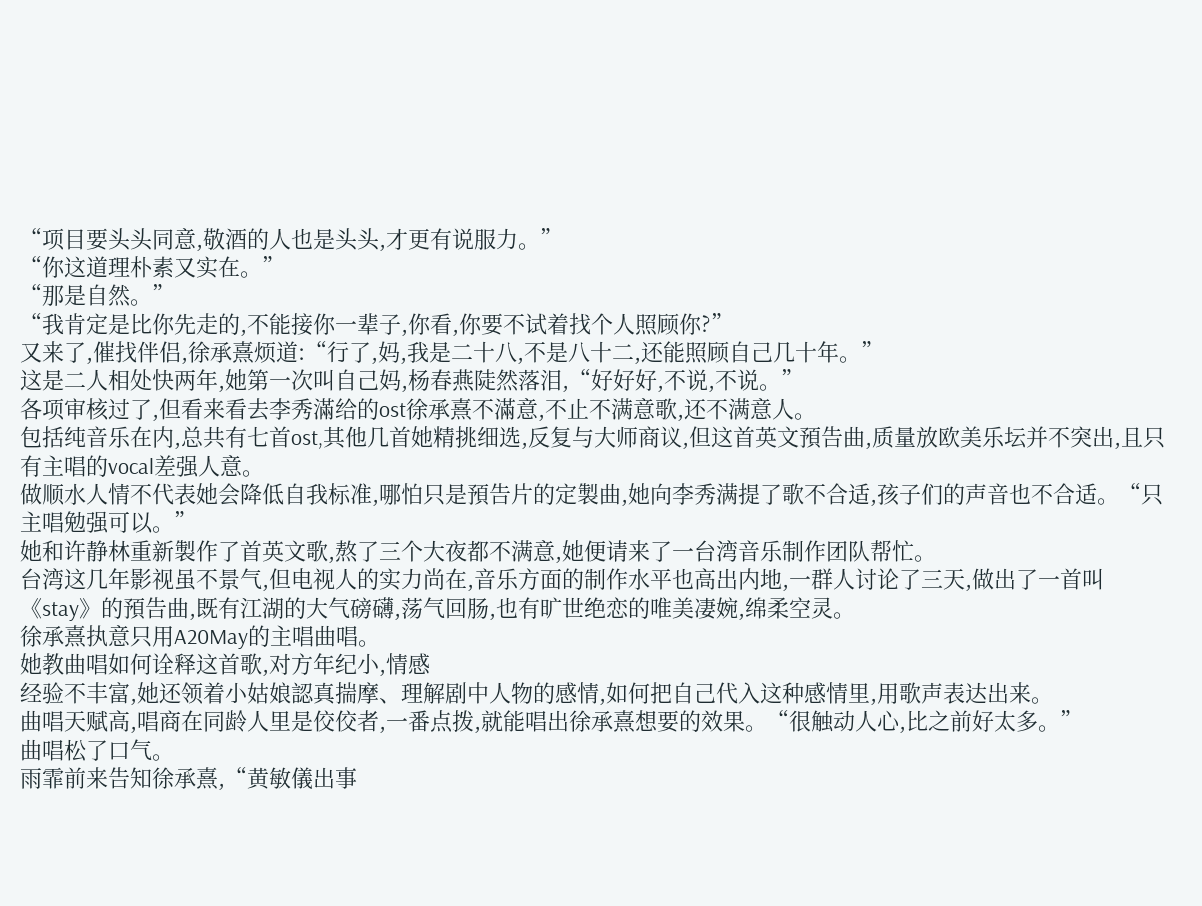“项目要头头同意,敬酒的人也是头头,才更有说服力。”
“你这道理朴素又实在。”
“那是自然。”
“我肯定是比你先走的,不能接你一辈子,你看,你要不试着找个人照顾你?”
又来了,催找伴侣,徐承熹烦道:“行了,妈,我是二十八,不是八十二,还能照顾自己几十年。”
这是二人相处快两年,她第一次叫自己妈,杨春燕陡然落泪,“好好好,不说,不说。”
各项审核过了,但看来看去李秀滿给的ost徐承熹不滿意,不止不满意歌,还不满意人。
包括纯音乐在内,总共有七首ost,其他几首她精挑细选,反复与大师商议,但这首英文預告曲,质量放欧美乐坛并不突出,且只有主唱的vocal差强人意。
做顺水人情不代表她会降低自我标准,哪怕只是預告片的定製曲,她向李秀满提了歌不合适,孩子们的声音也不合适。“只主唱勉强可以。”
她和许静林重新製作了首英文歌,熬了三个大夜都不满意,她便请来了一台湾音乐制作团队帮忙。
台湾这几年影视虽不景气,但电视人的实力尚在,音乐方面的制作水平也高出内地,一群人讨论了三天,做出了一首叫《stay》的預告曲,既有江湖的大气磅礴,荡气回肠,也有旷世绝恋的唯美凄婉,绵柔空灵。
徐承熹执意只用A20May的主唱曲唱。
她教曲唱如何诠释这首歌,对方年纪小,情感
经验不丰富,她还领着小姑娘認真揣摩、理解剧中人物的感情,如何把自己代入这种感情里,用歌声表达出来。
曲唱天赋高,唱商在同龄人里是佼佼者,一番点拨,就能唱出徐承熹想要的效果。“很触动人心,比之前好太多。”
曲唱松了口气。
雨霏前来告知徐承熹,“黄敏儀出事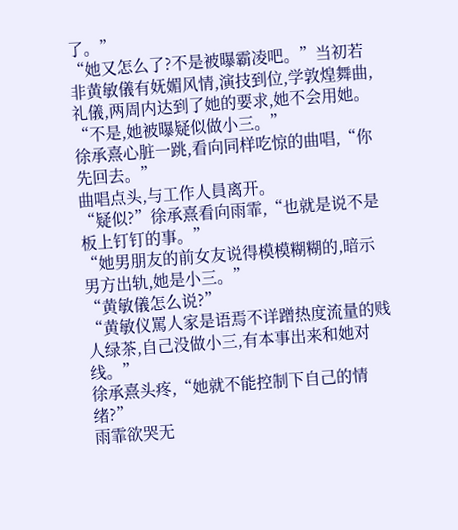了。”
“她又怎么了?不是被曝霸凌吧。”当初若非黄敏儀有妩媚风情,演技到位,学敦煌舞曲,礼儀,两周内达到了她的要求,她不会用她。
“不是,她被曝疑似做小三。”
徐承熹心脏一跳,看向同样吃惊的曲唱,“你先回去。”
曲唱点头,与工作人員离开。
“疑似?”徐承熹看向雨霏,“也就是说不是板上钉钉的事。”
“她男朋友的前女友说得模模糊糊的,暗示男方出轨,她是小三。”
“黄敏儀怎么说?”
“黄敏仪罵人家是语焉不详蹭热度流量的贱人绿茶,自己没做小三,有本事出来和她对线。”
徐承熹头疼,“她就不能控制下自己的情绪?”
雨霏欲哭无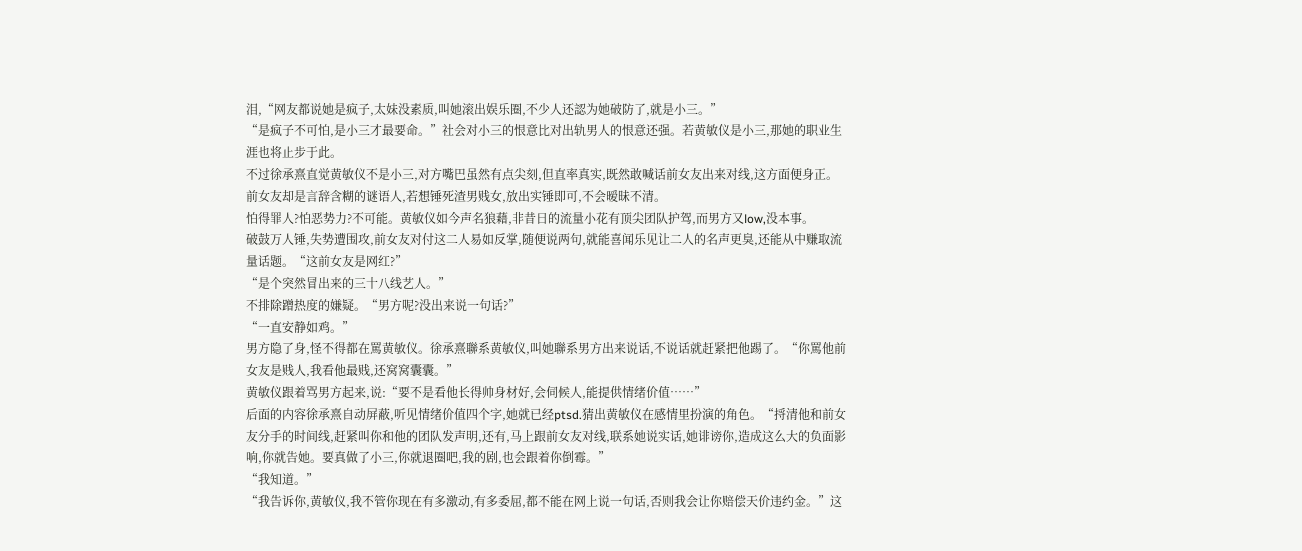泪,“网友都说她是疯子,太妹没素质,叫她滚出娱乐圈,不少人还認为她破防了,就是小三。”
“是疯子不可怕,是小三才最要命。”社会对小三的恨意比对出轨男人的恨意还强。若黄敏仪是小三,那她的职业生涯也将止步于此。
不过徐承熹直觉黄敏仪不是小三,对方嘴巴虽然有点尖刻,但直率真实,既然敢喊话前女友出来对线,这方面便身正。
前女友却是言辞含糊的谜语人,若想锤死渣男贱女,放出实锤即可,不会暧昧不清。
怕得罪人?怕恶势力?不可能。黄敏仪如今声名狼藉,非昔日的流量小花有顶尖团队护驾,而男方又low,没本事。
破鼓万人锤,失势遭围攻,前女友对付这二人易如反掌,随便说两句,就能喜闻乐见让二人的名声更臭,还能从中赚取流量话题。“这前女友是网红?”
“是个突然冒出来的三十八线艺人。”
不排除蹭热度的嫌疑。“男方呢?没出来说一句话?”
“一直安静如鸡。”
男方隐了身,怪不得都在罵黄敏仪。徐承熹聯系黄敏仪,叫她聯系男方出来说话,不说话就赶紧把他踢了。“你罵他前女友是贱人,我看他最贱,还窝窝囊囊。”
黄敏仪跟着骂男方起来,说:“要不是看他长得帅身材好,会伺候人,能提供情绪价值……”
后面的内容徐承熹自动屏蔽,听见情绪价值四个字,她就已经ptsd.猜出黄敏仪在感情里扮演的角色。“捋清他和前女友分手的时间线,赶紧叫你和他的团队发声明,还有,马上跟前女友对线,联系她说实话,她诽谤你,造成这么大的负面影响,你就告她。要真做了小三,你就退圈吧,我的剧,也会跟着你倒霉。”
“我知道。”
“我告诉你,黄敏仪,我不管你现在有多激动,有多委屈,都不能在网上说一句话,否则我会让你赔偿天价违约金。”这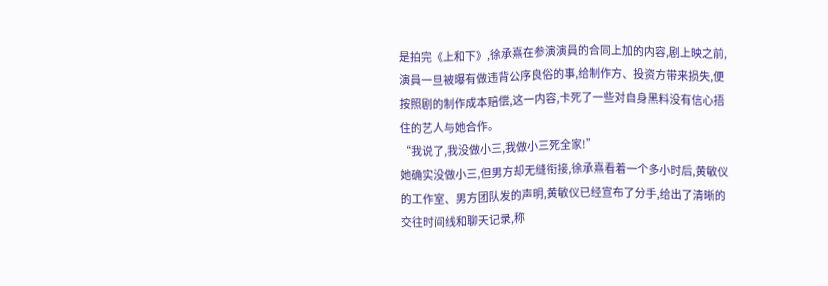是拍完《上和下》,徐承熹在参演演員的合同上加的内容,剧上映之前,演員一旦被曝有做违背公序良俗的事,给制作方、投资方带来损失,便按照剧的制作成本赔偿,这一内容,卡死了一些对自身黑料没有信心捂住的艺人与她合作。
“我说了,我没做小三,我做小三死全家!”
她确实没做小三,但男方却无缝衔接,徐承熹看着一个多小时后,黄敏仪的工作室、男方团队发的声明,黄敏仪已经宣布了分手,给出了清晰的交往时间线和聊天记录,称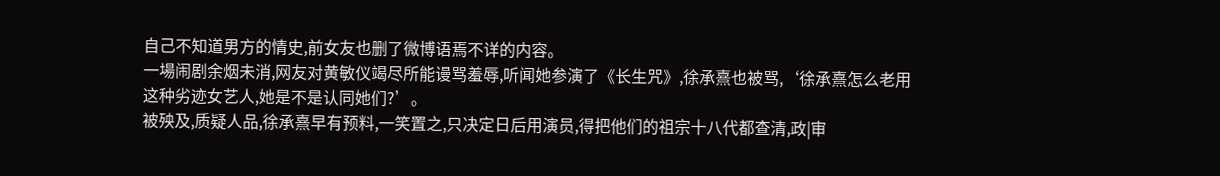自己不知道男方的情史,前女友也删了微博语焉不详的内容。
一場闹剧余烟未消,网友对黄敏仪竭尽所能谩骂羞辱,听闻她参演了《长生咒》,徐承熹也被骂,‘徐承熹怎么老用这种劣迹女艺人,她是不是认同她们?’。
被殃及,质疑人品,徐承熹早有预料,一笑置之,只决定日后用演员,得把他们的祖宗十八代都查清,政|审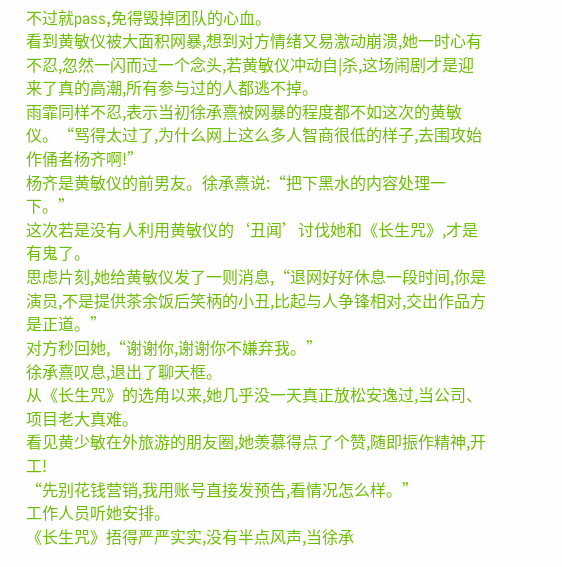不过就pass,免得毁掉团队的心血。
看到黄敏仪被大面积网暴,想到对方情绪又易激动崩溃,她一时心有不忍,忽然一闪而过一个念头,若黄敏仪冲动自|杀,这场闹剧才是迎来了真的高潮,所有参与过的人都逃不掉。
雨霏同样不忍,表示当初徐承熹被网暴的程度都不如这次的黄敏仪。“骂得太过了,为什么网上这么多人智商很低的样子,去围攻始作俑者杨齐啊!”
杨齐是黄敏仪的前男友。徐承熹说:“把下黑水的内容处理一下。”
这次若是没有人利用黄敏仪的‘丑闻’讨伐她和《长生咒》,才是有鬼了。
思虑片刻,她给黄敏仪发了一则消息,“退网好好休息一段时间,你是演员,不是提供茶余饭后笑柄的小丑,比起与人争锋相对,交出作品方是正道。”
对方秒回她,“谢谢你,谢谢你不嫌弃我。”
徐承熹叹息,退出了聊天框。
从《长生咒》的选角以来,她几乎没一天真正放松安逸过,当公司、项目老大真难。
看见黄少敏在外旅游的朋友圈,她羡慕得点了个赞,随即振作精神,开工!
“先别花钱营销,我用账号直接发预告,看情况怎么样。”
工作人员听她安排。
《长生咒》捂得严严实实,没有半点风声,当徐承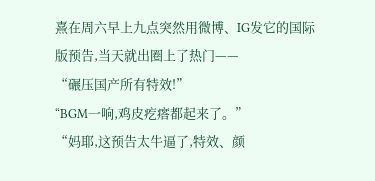熹在周六早上九点突然用微博、IG发它的国际版预告,当天就出圈上了热门——
“碾压国产所有特效!”
“BGM一响,鸡皮疙瘩都起来了。”
“妈耶,这预告太牛逼了,特效、颜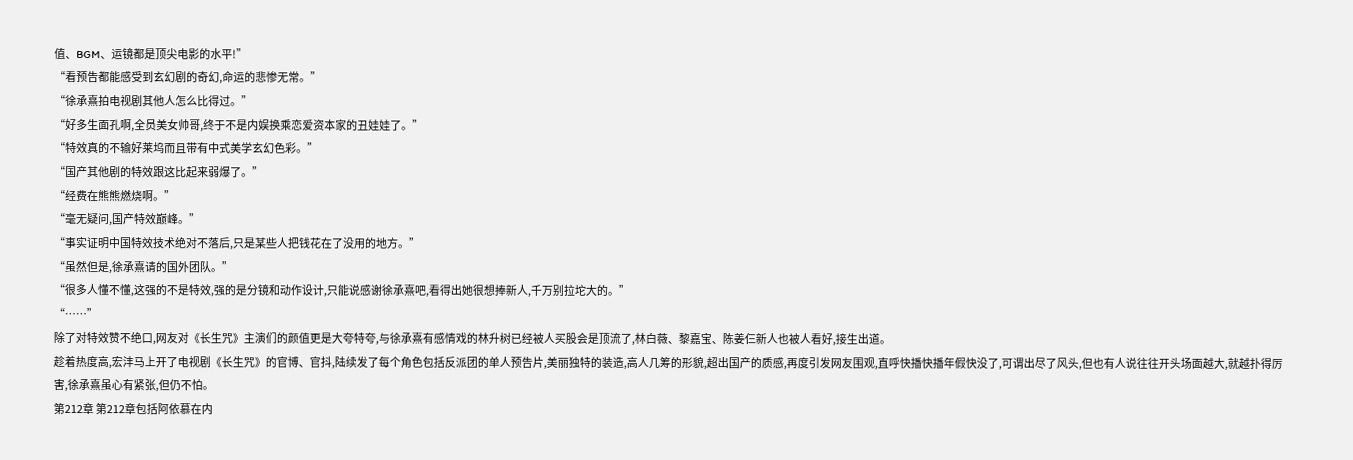值、BGM、运镜都是顶尖电影的水平!”
“看预告都能感受到玄幻剧的奇幻,命运的悲惨无常。”
“徐承熹拍电视剧其他人怎么比得过。”
“好多生面孔啊,全员美女帅哥,终于不是内娱换乘恋爱资本家的丑娃娃了。”
“特效真的不输好莱坞而且带有中式美学玄幻色彩。”
“国产其他剧的特效跟这比起来弱爆了。”
“经费在熊熊燃烧啊。”
“毫无疑问,国产特效巅峰。”
“事实证明中国特效技术绝对不落后,只是某些人把钱花在了没用的地方。”
“虽然但是,徐承熹请的国外团队。”
“很多人懂不懂,这强的不是特效,强的是分镜和动作设计,只能说感谢徐承熹吧,看得出她很想捧新人,千万别拉坨大的。”
“……”
除了对特效赞不绝口,网友对《长生咒》主演们的颜值更是大夸特夸,与徐承熹有感情戏的林升树已经被人买股会是顶流了,林白薇、黎嘉宝、陈姜仨新人也被人看好,接生出道。
趁着热度高,宏沣马上开了电视剧《长生咒》的官博、官抖,陆续发了每个角色包括反派团的单人预告片,美丽独特的装造,高人几筹的形貌,超出国产的质感,再度引发网友围观,直呼快播快播年假快没了,可谓出尽了风头,但也有人说往往开头场面越大,就越扑得厉害,徐承熹虽心有紧张,但仍不怕。
第212章 第212章包括阿依慕在内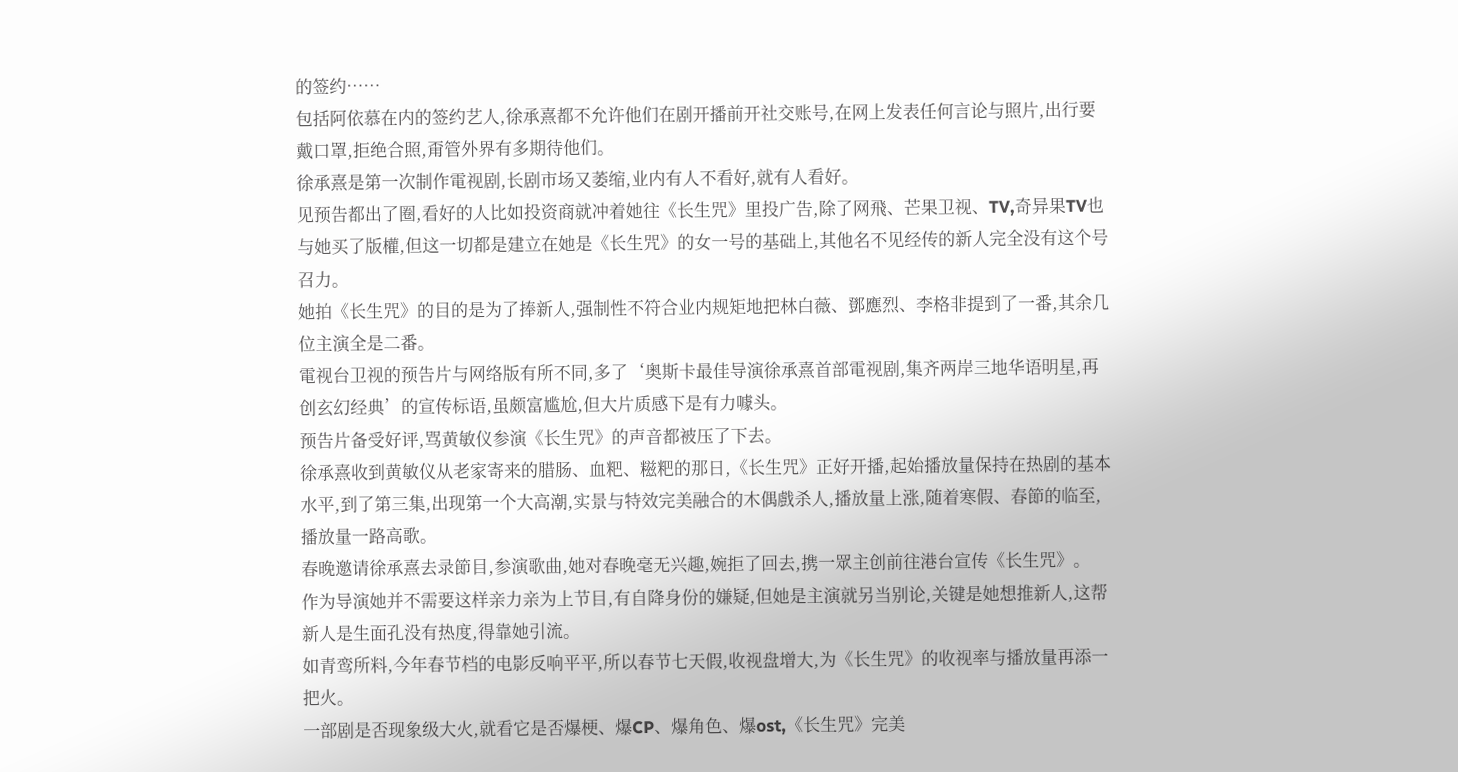的签约……
包括阿依慕在内的签约艺人,徐承熹都不允许他们在剧开播前开社交账号,在网上发表任何言论与照片,出行要戴口罩,拒绝合照,甭管外界有多期待他们。
徐承熹是第一次制作電视剧,长剧市场又萎缩,业内有人不看好,就有人看好。
见预告都出了圈,看好的人比如投资商就冲着她往《长生咒》里投广告,除了网飛、芒果卫视、TV,奇异果TV也与她买了版權,但这一切都是建立在她是《长生咒》的女一号的基础上,其他名不见经传的新人完全没有这个号召力。
她拍《长生咒》的目的是为了捧新人,强制性不符合业内规矩地把林白薇、鄧應烈、李格非提到了一番,其余几位主演全是二番。
電视台卫视的预告片与网络版有所不同,多了‘奥斯卡最佳导演徐承熹首部電视剧,集齐两岸三地华语明星,再创玄幻经典’的宣传标语,虽颇富尴尬,但大片质感下是有力噱头。
预告片备受好评,骂黄敏仪参演《长生咒》的声音都被压了下去。
徐承熹收到黄敏仪从老家寄来的腊肠、血粑、糍粑的那日,《长生咒》正好开播,起始播放量保持在热剧的基本水平,到了第三集,出现第一个大高潮,实景与特效完美融合的木偶戲杀人,播放量上涨,随着寒假、春節的临至,播放量一路高歌。
春晚邀请徐承熹去录節目,参演歌曲,她对春晚毫无兴趣,婉拒了回去,携一眾主创前往港台宣传《长生咒》。
作为导演她并不需要这样亲力亲为上节目,有自降身份的嫌疑,但她是主演就另当别论,关键是她想推新人,这帮新人是生面孔没有热度,得靠她引流。
如青鸾所料,今年春节档的电影反响平平,所以春节七天假,收视盘增大,为《长生咒》的收视率与播放量再添一把火。
一部剧是否现象级大火,就看它是否爆梗、爆CP、爆角色、爆ost,《长生咒》完美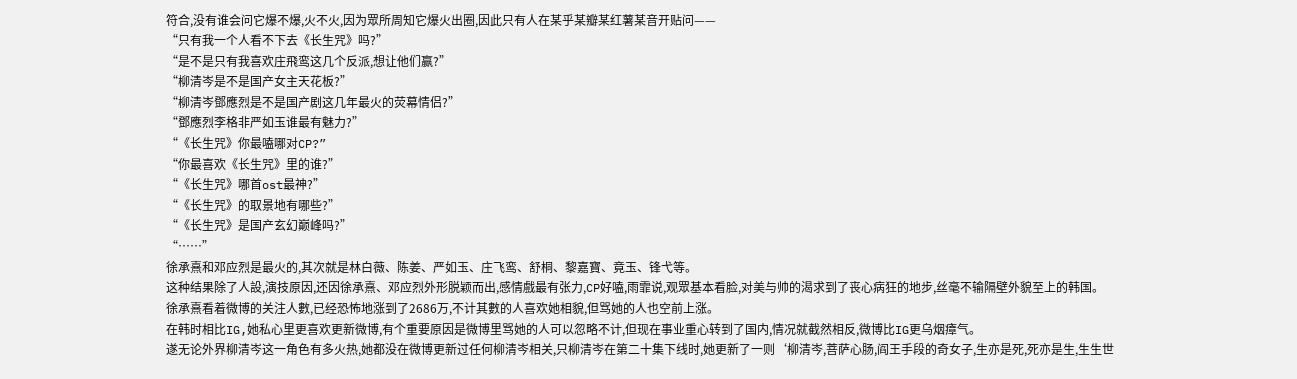符合,没有谁会问它爆不爆,火不火,因为眾所周知它爆火出圈,因此只有人在某乎某瓣某红薯某音开贴问——
“只有我一个人看不下去《长生咒》吗?”
“是不是只有我喜欢庄飛鸾这几个反派,想让他们赢?”
“柳清岑是不是国产女主天花板?”
“柳清岑鄧應烈是不是国产剧这几年最火的荧幕情侣?”
“鄧應烈李格非严如玉谁最有魅力?”
“《长生咒》你最嗑哪对CP?”
“你最喜欢《长生咒》里的谁?”
“《长生咒》哪首ost最神?”
“《长生咒》的取景地有哪些?”
“《长生咒》是国产玄幻巅峰吗?”
“……”
徐承熹和邓应烈是最火的,其次就是林白薇、陈姜、严如玉、庄飞鸾、舒桐、黎嘉寶、竟玉、锋弋等。
这种结果除了人設,演技原因,还因徐承熹、邓应烈外形脱颖而出,感情戲最有张力,CP好嗑,雨霏说,观眾基本看脸,对美与帅的渴求到了丧心病狂的地步,丝毫不输隔壁外貌至上的韩国。
徐承熹看着微博的关注人數,已经恐怖地涨到了2686万,不计其數的人喜欢她相貌,但骂她的人也空前上涨。
在韩时相比IG,她私心里更喜欢更新微博,有个重要原因是微博里骂她的人可以忽略不计,但现在事业重心转到了国内,情况就截然相反,微博比IG更乌烟瘴气。
遂无论外界柳清岑这一角色有多火热,她都没在微博更新过任何柳清岑相关,只柳清岑在第二十集下线时,她更新了一则‘柳清岑,菩萨心肠,阎王手段的奇女子,生亦是死,死亦是生,生生世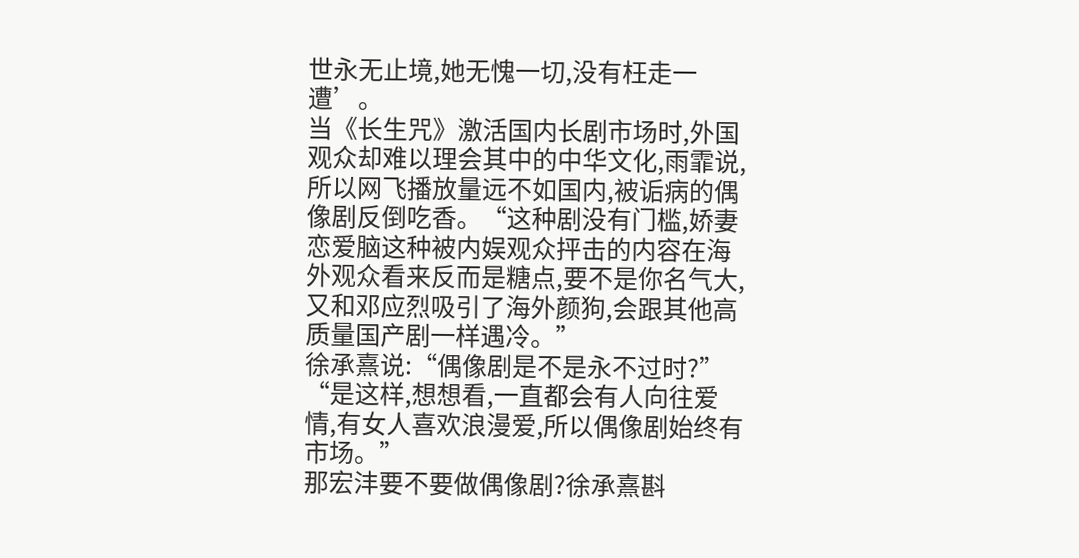世永无止境,她无愧一切,没有枉走一遭’。
当《长生咒》激活国内长剧市场时,外国观众却难以理会其中的中华文化,雨霏说,所以网飞播放量远不如国内,被诟病的偶像剧反倒吃香。“这种剧没有门槛,娇妻恋爱脑这种被内娱观众抨击的内容在海外观众看来反而是糖点,要不是你名气大,又和邓应烈吸引了海外颜狗,会跟其他高质量国产剧一样遇冷。”
徐承熹说:“偶像剧是不是永不过时?”
“是这样,想想看,一直都会有人向往爱情,有女人喜欢浪漫爱,所以偶像剧始终有市场。”
那宏沣要不要做偶像剧?徐承熹斟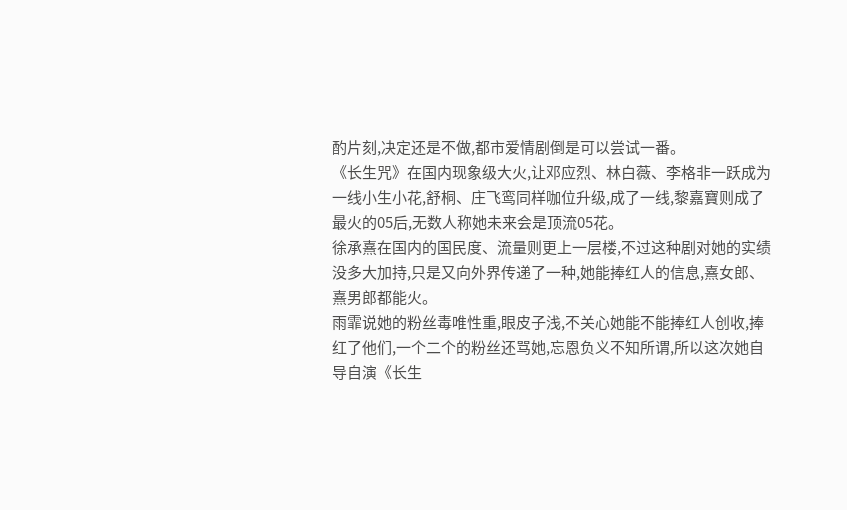酌片刻,决定还是不做,都市爱情剧倒是可以尝试一番。
《长生咒》在国内现象级大火,让邓应烈、林白薇、李格非一跃成为一线小生小花,舒桐、庄飞鸾同样咖位升级,成了一线,黎嘉寶则成了最火的05后,无数人称她未来会是顶流05花。
徐承熹在国内的国民度、流量则更上一层楼,不过这种剧对她的实绩没多大加持,只是又向外界传递了一种,她能捧红人的信息,熹女郎、熹男郎都能火。
雨霏说她的粉丝毒唯性重,眼皮子浅,不关心她能不能捧红人创收,捧红了他们,一个二个的粉丝还骂她,忘恩负义不知所谓,所以这次她自导自演《长生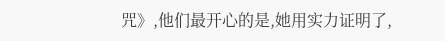咒》,他们最开心的是,她用实力证明了,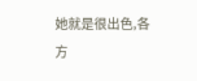她就是很出色,各方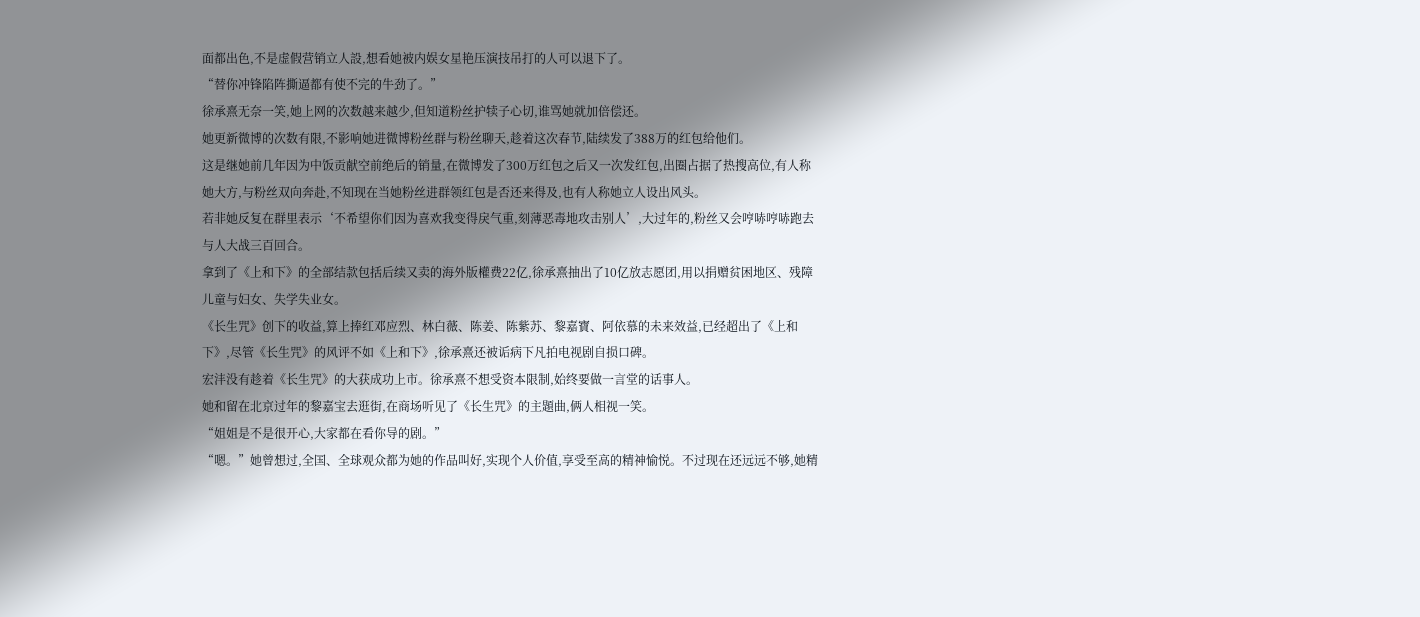面都出色,不是虚假营销立人設,想看她被内娱女星艳压演技吊打的人可以退下了。
“替你冲锋陷阵撕逼都有使不完的牛劲了。”
徐承熹无奈一笑,她上网的次数越来越少,但知道粉丝护犊子心切,谁骂她就加倍偿还。
她更新微博的次数有限,不影响她进微博粉丝群与粉丝聊天,趁着这次春节,陆续发了388万的红包给他们。
这是继她前几年因为中饭贡献空前绝后的销量,在微博发了300万红包之后又一次发红包,出圈占据了热搜高位,有人称她大方,与粉丝双向奔赴,不知现在当她粉丝进群领红包是否还来得及,也有人称她立人设出风头。
若非她反复在群里表示‘不希望你们因为喜欢我变得戾气重,刻薄恶毒地攻击别人’,大过年的,粉丝又会哼哧哼哧跑去与人大战三百回合。
拿到了《上和下》的全部结款包括后续又卖的海外版權费22亿,徐承熹抽出了10亿放志愿团,用以捐赠贫困地区、残障儿童与妇女、失学失业女。
《长生咒》创下的收益,算上捧红邓应烈、林白薇、陈姜、陈紫苏、黎嘉寶、阿依慕的未来效益,已经超出了《上和下》,尽管《长生咒》的风评不如《上和下》,徐承熹还被诟病下凡拍电视剧自损口碑。
宏沣没有趁着《长生咒》的大获成功上市。徐承熹不想受资本限制,始终要做一言堂的话事人。
她和留在北京过年的黎嘉宝去逛街,在商场听见了《长生咒》的主題曲,俩人相视一笑。
“姐姐是不是很开心,大家都在看你导的剧。”
“嗯。”她曾想过,全国、全球观众都为她的作品叫好,实现个人价值,享受至高的精神愉悦。不过现在还远远不够,她精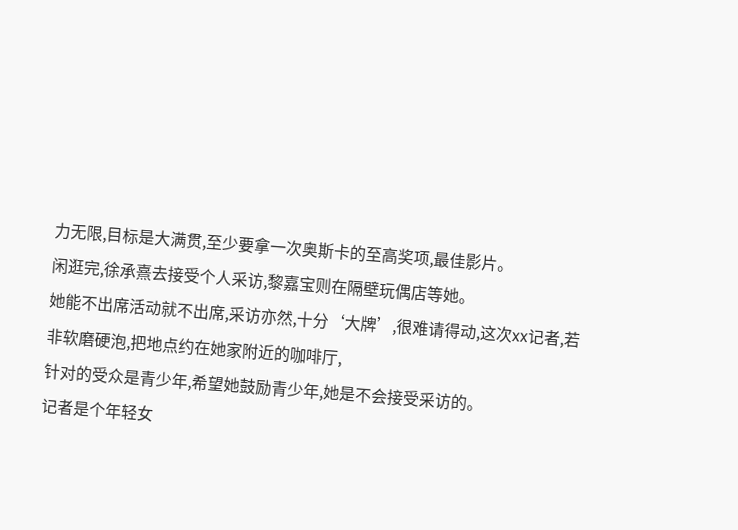力无限,目标是大满贯,至少要拿一次奥斯卡的至高奖项,最佳影片。
闲逛完,徐承熹去接受个人采访,黎嘉宝则在隔壁玩偶店等她。
她能不出席活动就不出席,采访亦然,十分‘大牌’,很难请得动,这次xx记者,若非软磨硬泡,把地点约在她家附近的咖啡厅,
针对的受众是青少年,希望她鼓励青少年,她是不会接受采访的。
记者是个年轻女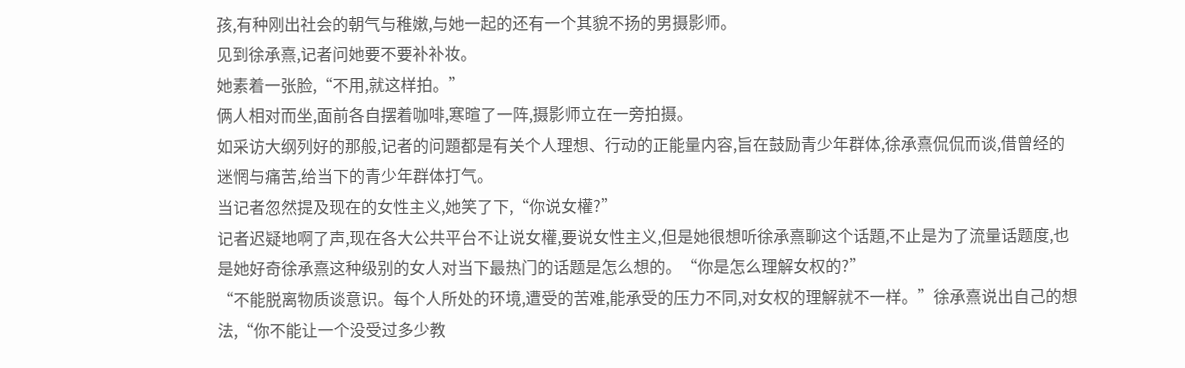孩,有种刚出社会的朝气与稚嫩,与她一起的还有一个其貌不扬的男摄影师。
见到徐承熹,记者问她要不要补补妆。
她素着一张脸,“不用,就这样拍。”
俩人相对而坐,面前各自摆着咖啡,寒暄了一阵,摄影师立在一旁拍摄。
如采访大纲列好的那般,记者的问題都是有关个人理想、行动的正能量内容,旨在鼓励青少年群体,徐承熹侃侃而谈,借曾经的迷惘与痛苦,给当下的青少年群体打气。
当记者忽然提及现在的女性主义,她笑了下,“你说女權?”
记者迟疑地啊了声,现在各大公共平台不让说女權,要说女性主义,但是她很想听徐承熹聊这个话題,不止是为了流量话题度,也是她好奇徐承熹这种级别的女人对当下最热门的话题是怎么想的。“你是怎么理解女权的?”
“不能脱离物质谈意识。每个人所处的环境,遭受的苦难,能承受的压力不同,对女权的理解就不一样。”徐承熹说出自己的想法,“你不能让一个没受过多少教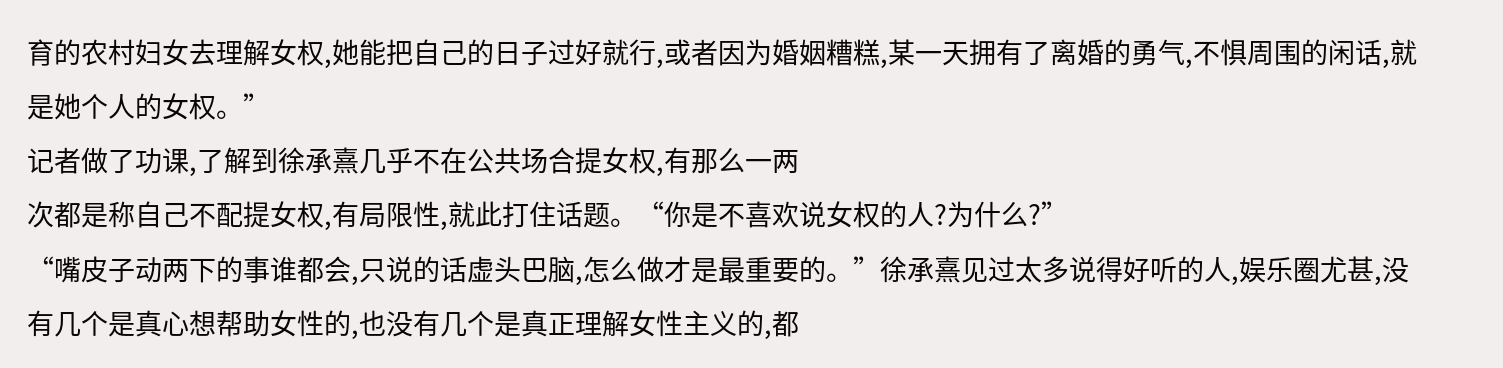育的农村妇女去理解女权,她能把自己的日子过好就行,或者因为婚姻糟糕,某一天拥有了离婚的勇气,不惧周围的闲话,就是她个人的女权。”
记者做了功课,了解到徐承熹几乎不在公共场合提女权,有那么一两
次都是称自己不配提女权,有局限性,就此打住话题。“你是不喜欢说女权的人?为什么?”
“嘴皮子动两下的事谁都会,只说的话虚头巴脑,怎么做才是最重要的。”徐承熹见过太多说得好听的人,娱乐圈尤甚,没有几个是真心想帮助女性的,也没有几个是真正理解女性主义的,都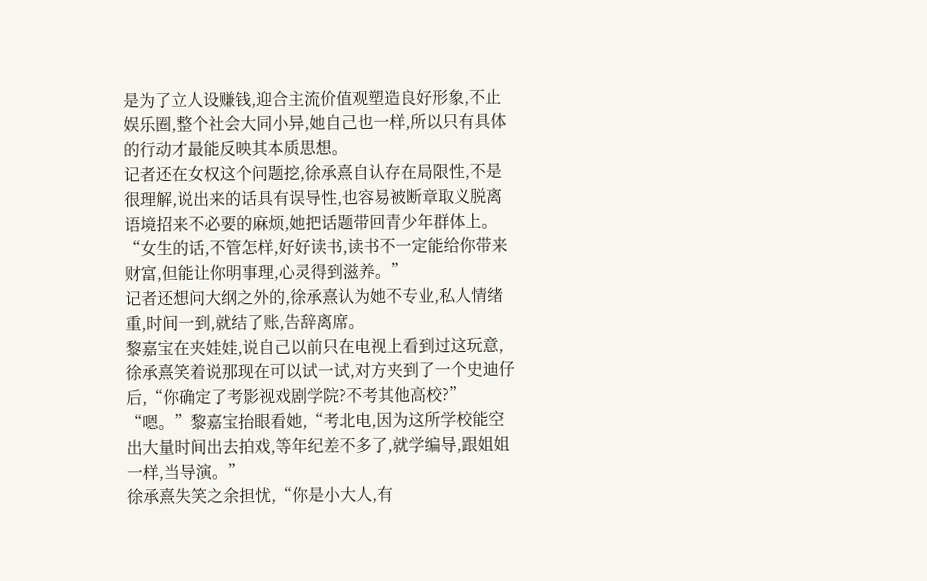是为了立人设赚钱,迎合主流价值观塑造良好形象,不止娱乐圈,整个社会大同小异,她自己也一样,所以只有具体的行动才最能反映其本质思想。
记者还在女权这个问题挖,徐承熹自认存在局限性,不是很理解,说出来的话具有误导性,也容易被断章取义脱离语境招来不必要的麻烦,她把话题带回青少年群体上。“女生的话,不管怎样,好好读书,读书不一定能给你带来财富,但能让你明事理,心灵得到滋养。”
记者还想问大纲之外的,徐承熹认为她不专业,私人情绪重,时间一到,就结了账,告辞离席。
黎嘉宝在夹娃娃,说自己以前只在电视上看到过这玩意,徐承熹笑着说那现在可以试一试,对方夹到了一个史迪仔后,“你确定了考影视戏剧学院?不考其他高校?”
“嗯。”黎嘉宝抬眼看她,“考北电,因为这所学校能空出大量时间出去拍戏,等年纪差不多了,就学编导,跟姐姐一样,当导演。”
徐承熹失笑之余担忧,“你是小大人,有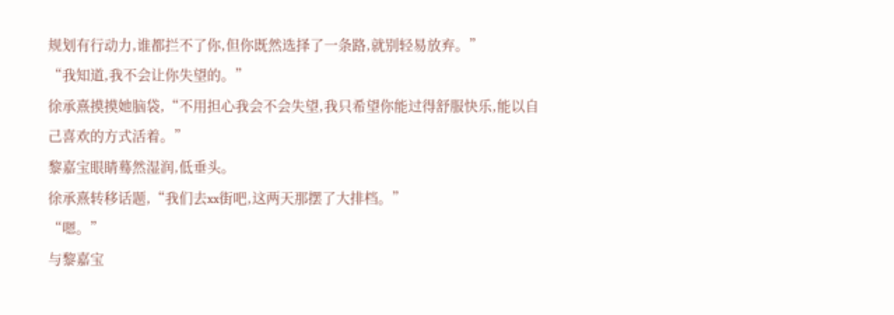规划有行动力,谁都拦不了你,但你既然选择了一条路,就别轻易放弃。”
“我知道,我不会让你失望的。”
徐承熹摸摸她脑袋,“不用担心我会不会失望,我只希望你能过得舒服快乐,能以自己喜欢的方式活着。”
黎嘉宝眼睛蓦然湿润,低垂头。
徐承熹转移话题,“我们去xx街吧,这两天那摆了大排档。”
“嗯。”
与黎嘉宝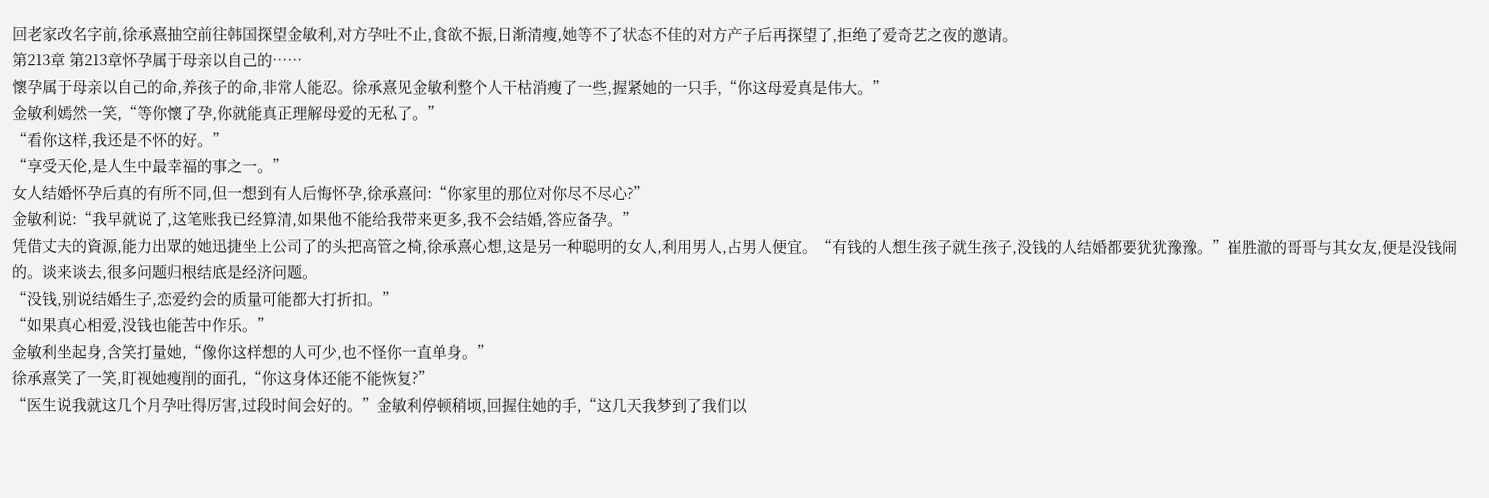回老家改名字前,徐承熹抽空前往韩国探望金敏利,对方孕吐不止,食欲不振,日渐清瘦,她等不了状态不佳的对方产子后再探望了,拒绝了爱奇艺之夜的邀请。
第213章 第213章怀孕属于母亲以自己的……
懷孕属于母亲以自己的命,养孩子的命,非常人能忍。徐承熹见金敏利整个人干枯消瘦了一些,握紧她的一只手,“你这母爱真是伟大。”
金敏利嫣然一笑,“等你懷了孕,你就能真正理解母爱的无私了。”
“看你这样,我还是不怀的好。”
“享受天伦,是人生中最幸福的事之一。”
女人结婚怀孕后真的有所不同,但一想到有人后悔怀孕,徐承熹问:“你家里的那位对你尽不尽心?”
金敏利说:“我早就说了,这笔账我已经算清,如果他不能给我带来更多,我不会结婚,答应备孕。”
凭借丈夫的資源,能力出眾的她迅捷坐上公司了的头把高管之椅,徐承熹心想,这是另一种聪明的女人,利用男人,占男人便宜。“有钱的人想生孩子就生孩子,没钱的人结婚都要犹犹豫豫。”崔胜澈的哥哥与其女友,便是没钱闹的。谈来谈去,很多问题归根结底是经济问题。
“没钱,别说结婚生子,恋爱约会的质量可能都大打折扣。”
“如果真心相爱,没钱也能苦中作乐。”
金敏利坐起身,含笑打量她,“像你这样想的人可少,也不怪你一直单身。”
徐承熹笑了一笑,盯视她瘦削的面孔,“你这身体还能不能恢复?”
“医生说我就这几个月孕吐得厉害,过段时间会好的。”金敏利停顿稍顷,回握住她的手,“这几天我梦到了我们以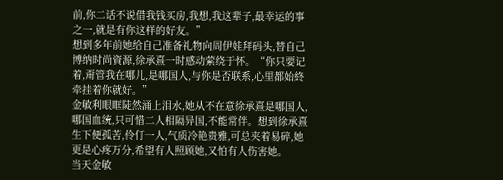前,你二话不说借我钱买房,我想,我这辈子,最幸运的事之一,就是有你这样的好友。”
想到多年前她给自己准备礼物向周伊娃拜码头,替自己博纳时尚資源,徐承熹一时感动萦绕于怀。“你只要记着,甭管我在哪儿,是哪国人,与你是否联系,心里都始終牵挂着你就好。”
金敏利眼眶陡然涌上泪水,她从不在意徐承熹是哪国人,哪国血统,只可惜二人相隔异国,不能常伴。想到徐承熹生下便孤苦,伶仃一人,气质冷艳贵雅,可总夹着易碎,她更是心疼万分,希望有人照顾她,又怕有人伤害她。
当天金敏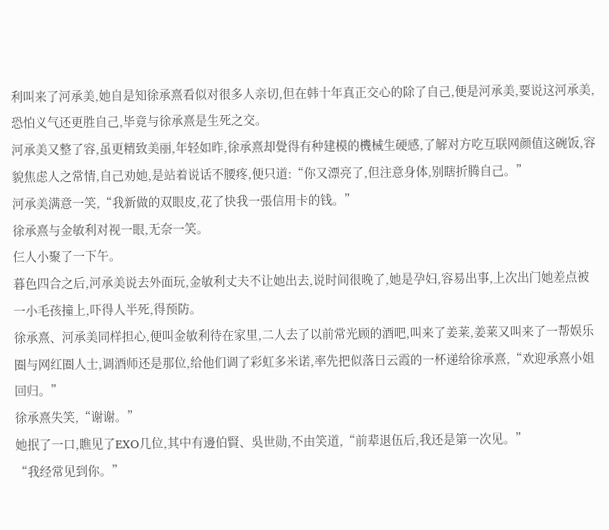利叫来了河承美,她自是知徐承熹看似对很多人亲切,但在韩十年真正交心的除了自己,便是河承美,要说这河承美,恐怕义气还更胜自己,毕竟与徐承熹是生死之交。
河承美又整了容,虽更精致美丽,年轻如昨,徐承熹却覺得有种建模的機械生硬感,了解对方吃互联网颜值这碗饭,容貌焦虑人之常情,自己劝她,是站着说话不腰疼,便只道:“你又漂亮了,但注意身体,别瞎折腾自己。”
河承美满意一笑,“我新做的双眼皮,花了快我一張信用卡的钱。”
徐承熹与金敏利对视一眼,无奈一笑。
仨人小聚了一下午。
暮色四合之后,河承美说去外面玩,金敏利丈夫不让她出去,说时间很晚了,她是孕妇,容易出事,上次出门她差点被一小毛孩撞上,吓得人半死,得预防。
徐承熹、河承美同样担心,便叫金敏利待在家里,二人去了以前常光顾的酒吧,叫来了姜莱,姜莱又叫来了一帮娱乐圈与网红圈人士,调酒师还是那位,给他们调了彩虹多米诺,率先把似落日云霞的一杯递给徐承熹,“欢迎承熹小姐回归。”
徐承熹失笑,“谢谢。”
她抿了一口,瞧见了EXO几位,其中有邊伯賢、吳世勋,不由笑道,“前辈退伍后,我还是第一次见。”
“我经常见到你。”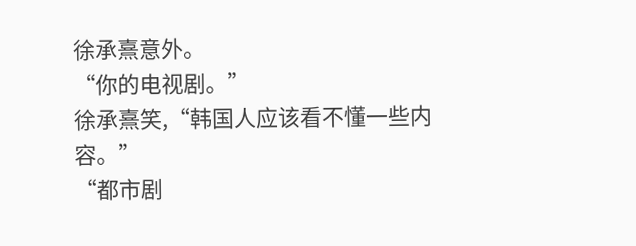徐承熹意外。
“你的电视剧。”
徐承熹笑,“韩国人应该看不懂一些内容。”
“都市剧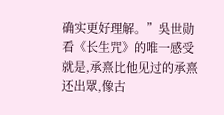确实更好理解。”吳世勋看《长生咒》的唯一感受就是,承熹比他见过的承熹还出眾,像古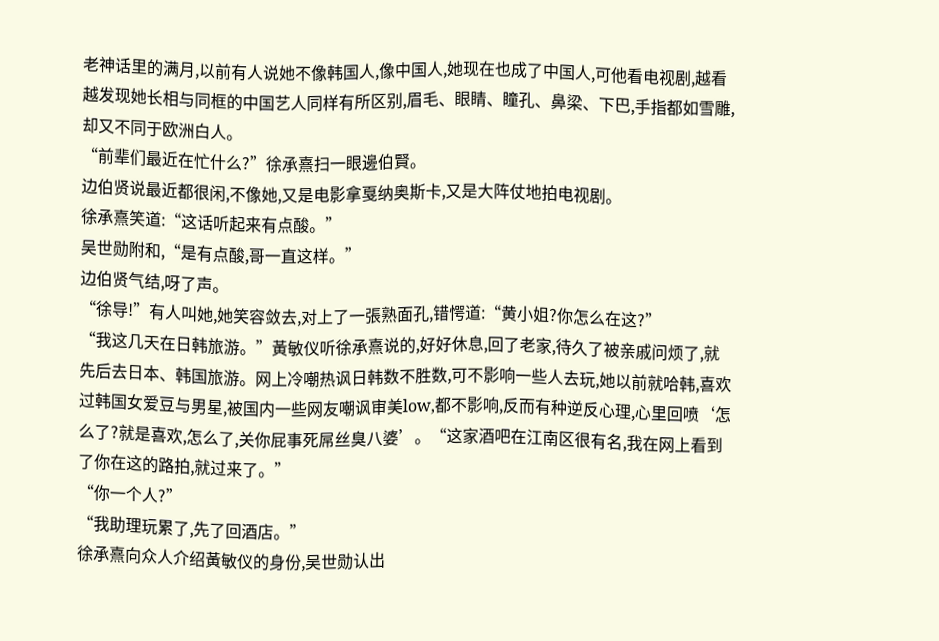老神话里的满月,以前有人说她不像韩国人,像中国人,她现在也成了中国人,可他看电视剧,越看越发现她长相与同框的中国艺人同样有所区别,眉毛、眼睛、瞳孔、鼻梁、下巴,手指都如雪雕,却又不同于欧洲白人。
“前辈们最近在忙什么?”徐承熹扫一眼邊伯賢。
边伯贤说最近都很闲,不像她,又是电影拿戛纳奥斯卡,又是大阵仗地拍电视剧。
徐承熹笑道:“这话听起来有点酸。”
吴世勋附和,“是有点酸,哥一直这样。”
边伯贤气结,呀了声。
“徐导!”有人叫她,她笑容敛去,对上了一張熟面孔,错愕道:“黄小姐?你怎么在这?”
“我这几天在日韩旅游。”黃敏仪听徐承熹说的,好好休息,回了老家,待久了被亲戚问烦了,就先后去日本、韩国旅游。网上冷嘲热讽日韩数不胜数,可不影响一些人去玩,她以前就哈韩,喜欢过韩国女爱豆与男星,被国内一些网友嘲讽审美low,都不影响,反而有种逆反心理,心里回喷‘怎么了?就是喜欢,怎么了,关你屁事死屌丝臭八婆’。“这家酒吧在江南区很有名,我在网上看到了你在这的路拍,就过来了。”
“你一个人?”
“我助理玩累了,先了回酒店。”
徐承熹向众人介绍黃敏仪的身份,吴世勋认出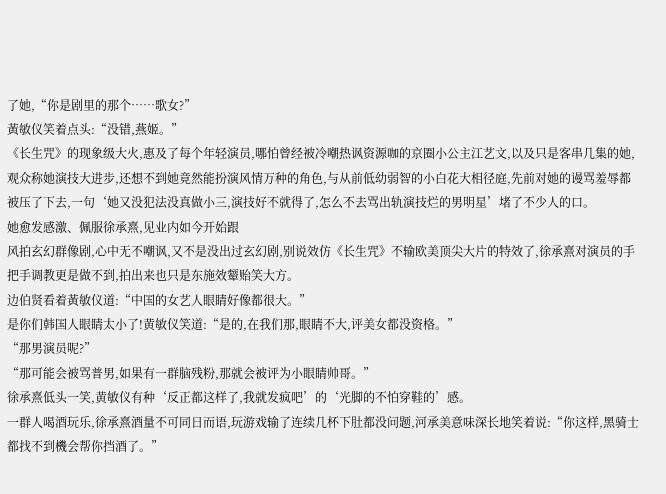了她,“你是剧里的那个……歌女?”
黃敏仪笑着点头:“没错,燕姬。”
《长生咒》的现象级大火,惠及了每个年轻演员,哪怕曾经被冷嘲热讽资源咖的京圈小公主江艺文,以及只是客串几集的她,观众称她演技大进步,还想不到她竟然能扮演风情万种的角色,与从前低幼弱智的小白花大相径庭,先前对她的谩骂羞辱都被压了下去,一句‘她又没犯法没真做小三,演技好不就得了,怎么不去骂出轨演技烂的男明星’堵了不少人的口。
她愈发感激、佩服徐承熹,见业内如今开始跟
风拍玄幻群像剧,心中无不嘲讽,又不是没出过玄幻剧,别说效仿《长生咒》不输欧美顶尖大片的特效了,徐承熹对演员的手把手调教更是做不到,拍出来也只是东施效颦贻笑大方。
边伯贤看着黃敏仪道:“中国的女艺人眼睛好像都很大。”
是你们韩国人眼睛太小了!黄敏仪笑道:“是的,在我们那,眼睛不大,评美女都没资格。”
“那男演员呢?”
“那可能会被骂普男,如果有一群脑残粉,那就会被评为小眼睛帅哥。”
徐承熹低头一笑,黄敏仪有种‘反正都这样了,我就发疯吧’的‘光脚的不怕穿鞋的’感。
一群人喝酒玩乐,徐承熹酒量不可同日而语,玩游戏输了连续几杯下肚都没问题,河承美意味深长地笑着说:“你这样,黑骑士都找不到機会帮你挡酒了。”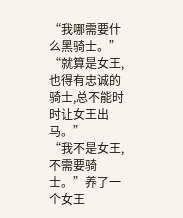“我哪需要什么黑骑士。”
“就算是女王,也得有忠诚的骑士,总不能时时让女王出马。”
“我不是女王,不需要骑士。”养了一个女王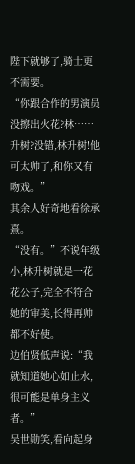陛下就够了,骑士更不需要。
“你跟合作的男演员没擦出火花?林……升树?没错,林升树!他可太帅了,和你又有吻戏。”
其余人好奇地看徐承熹。
“没有。”不说年级小,林升树就是一花花公子,完全不符合她的审美,长得再帅都不好使。
边伯贤低声说:“我就知道她心如止水,很可能是单身主义者。”
吴世勋笑,看向起身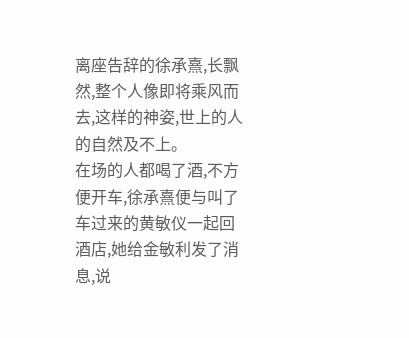离座告辞的徐承熹,长飘然,整个人像即将乘风而去,这样的神姿,世上的人的自然及不上。
在场的人都喝了酒,不方便开车,徐承熹便与叫了车过来的黄敏仪一起回酒店,她给金敏利发了消息,说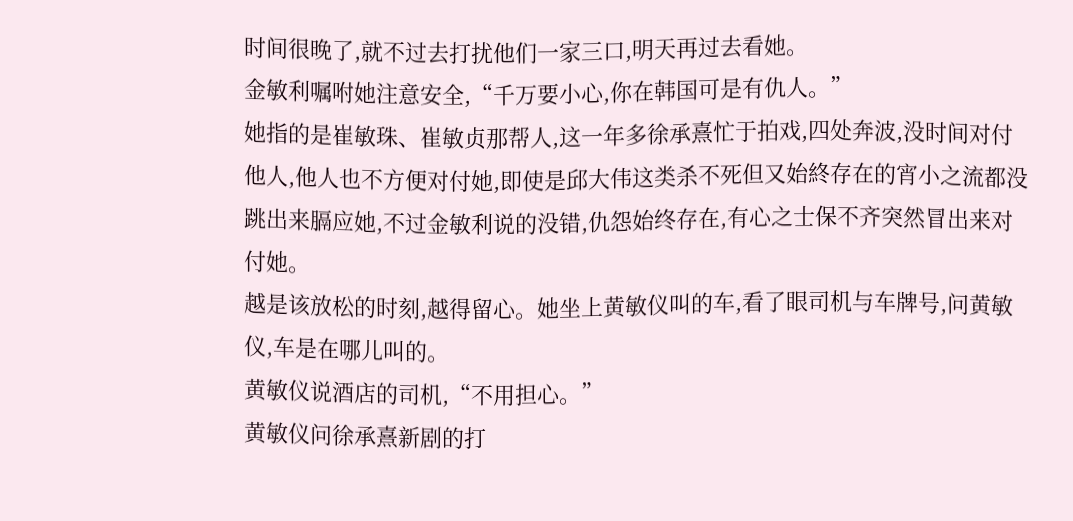时间很晚了,就不过去打扰他们一家三口,明天再过去看她。
金敏利嘱咐她注意安全,“千万要小心,你在韩国可是有仇人。”
她指的是崔敏珠、崔敏贞那帮人,这一年多徐承熹忙于拍戏,四处奔波,没时间对付他人,他人也不方便对付她,即使是邱大伟这类杀不死但又始終存在的宵小之流都没跳出来膈应她,不过金敏利说的没错,仇怨始终存在,有心之士保不齐突然冒出来对付她。
越是该放松的时刻,越得留心。她坐上黄敏仪叫的车,看了眼司机与车牌号,问黄敏仪,车是在哪儿叫的。
黄敏仪说酒店的司机,“不用担心。”
黄敏仪问徐承熹新剧的打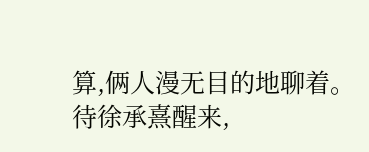算,俩人漫无目的地聊着。
待徐承熹醒来,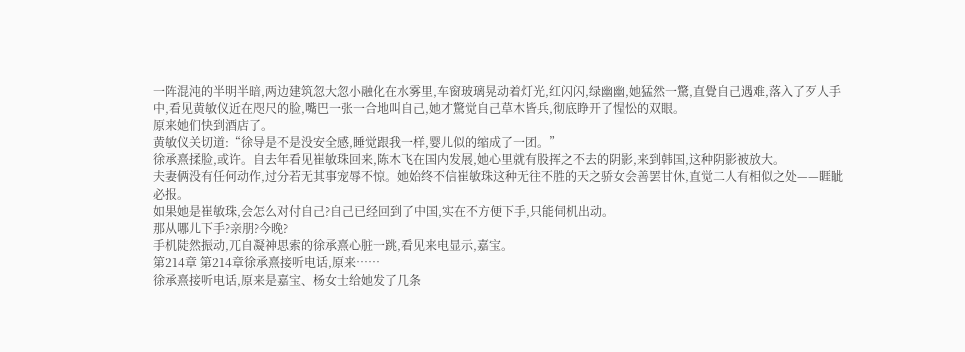一阵混沌的半明半暗,两边建筑忽大忽小融化在水雾里,车窗玻璃晃动着灯光,红闪闪,绿幽幽,她猛然一驚,直覺自己遇难,落入了歹人手中,看见黄敏仪近在咫尺的脸,嘴巴一张一合地叫自己,她才驚觉自己草木皆兵,彻底睁开了惺忪的双眼。
原来她们快到酒店了。
黄敏仪关切道:“徐导是不是没安全感,睡觉跟我一样,婴儿似的缩成了一团。”
徐承熹揉脸,或许。自去年看见崔敏珠回来,陈木飞在国内发展,她心里就有股挥之不去的阴影,来到韩国,这种阴影被放大。
夫妻俩没有任何动作,过分若无其事宠辱不惊。她始终不信崔敏珠这种无往不胜的天之骄女会善罢甘休,直觉二人有相似之处——睚眦必报。
如果她是崔敏珠,会怎么对付自己?自己已经回到了中国,实在不方便下手,只能伺机出动。
那从哪儿下手?亲朋?今晚?
手机陡然振动,兀自凝神思索的徐承熹心脏一跳,看见来电显示,嘉宝。
第214章 第214章徐承熹接听电话,原来……
徐承熹接听电话,原来是嘉宝、杨女士给她发了几条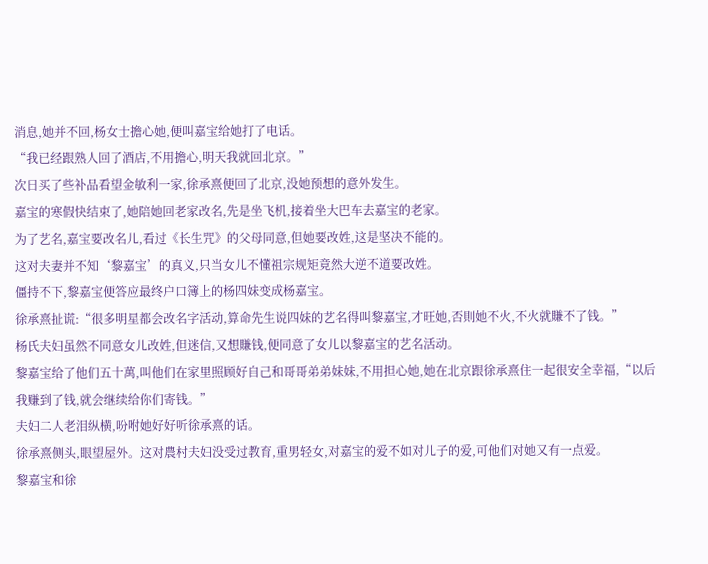消息,她并不回,杨女士擔心她,便叫嘉宝给她打了电话。
“我已经跟熟人回了酒店,不用擔心,明天我就回北京。”
次日买了些补品看望金敏利一家,徐承熹便回了北京,没她预想的意外发生。
嘉宝的寒假快结束了,她陪她回老家改名,先是坐飞机,接着坐大巴车去嘉宝的老家。
为了艺名,嘉宝要改名儿,看过《长生咒》的父母同意,但她要改姓,这是坚决不能的。
这对夫妻并不知‘黎嘉宝’的真义,只当女儿不懂祖宗规矩竟然大逆不道要改姓。
僵持不下,黎嘉宝便答应最终户口簿上的杨四妹变成杨嘉宝。
徐承熹扯谎:“很多明星都会改名字活动,算命先生说四妹的艺名得叫黎嘉宝,才旺她,否則她不火,不火就賺不了钱。”
杨氏夫妇虽然不同意女儿改姓,但迷信,又想賺钱,便同意了女儿以黎嘉宝的艺名活动。
黎嘉宝给了他们五十萬,叫他们在家里照顾好自己和哥哥弟弟妹妹,不用担心她,她在北京跟徐承熹住一起很安全幸福,“以后我赚到了钱,就会继续给你们寄钱。”
夫妇二人老泪纵横,吩咐她好好听徐承熹的话。
徐承熹侧头,眼望屋外。这对農村夫妇没受过教育,重男轻女,对嘉宝的爱不如对儿子的爱,可他们对她又有一点爱。
黎嘉宝和徐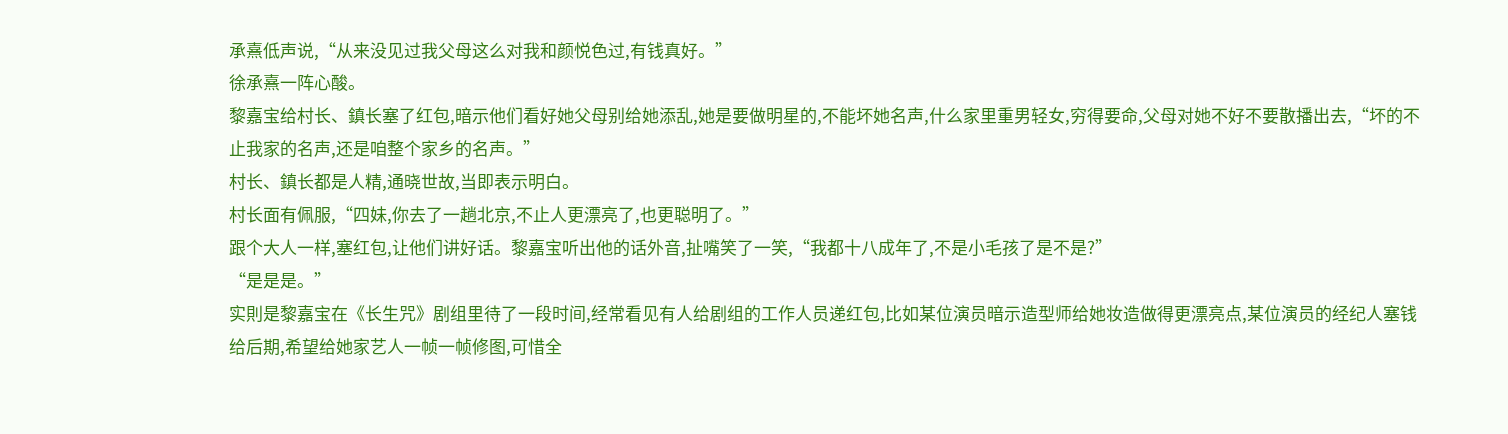承熹低声说,“从来没见过我父母这么对我和颜悦色过,有钱真好。”
徐承熹一阵心酸。
黎嘉宝给村长、鎮长塞了红包,暗示他们看好她父母别给她添乱,她是要做明星的,不能坏她名声,什么家里重男轻女,穷得要命,父母对她不好不要散播出去,“坏的不止我家的名声,还是咱整个家乡的名声。”
村长、鎮长都是人精,通晓世故,当即表示明白。
村长面有佩服,“四妹,你去了一趟北京,不止人更漂亮了,也更聪明了。”
跟个大人一样,塞红包,让他们讲好话。黎嘉宝听出他的话外音,扯嘴笑了一笑,“我都十八成年了,不是小毛孩了是不是?”
“是是是。”
实則是黎嘉宝在《长生咒》剧组里待了一段时间,经常看见有人给剧组的工作人员递红包,比如某位演员暗示造型师给她妆造做得更漂亮点,某位演员的经纪人塞钱给后期,希望给她家艺人一帧一帧修图,可惜全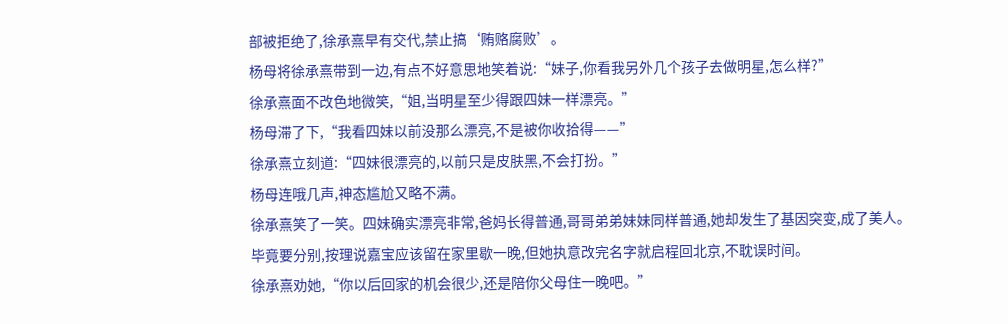部被拒绝了,徐承熹早有交代,禁止搞‘贿赂腐败’。
杨母将徐承熹带到一边,有点不好意思地笑着说:“妹子,你看我另外几个孩子去做明星,怎么样?”
徐承熹面不改色地微笑,“姐,当明星至少得跟四妹一样漂亮。”
杨母滞了下,“我看四妹以前没那么漂亮,不是被你收拾得——”
徐承熹立刻道:“四妹很漂亮的,以前只是皮肤黑,不会打扮。”
杨母连哦几声,神态尴尬又略不满。
徐承熹笑了一笑。四妹确实漂亮非常,爸妈长得普通,哥哥弟弟妹妹同样普通,她却发生了基因突变,成了美人。
毕竟要分别,按理说嘉宝应该留在家里歇一晚,但她执意改完名字就启程回北京,不耽误时间。
徐承熹劝她,“你以后回家的机会很少,还是陪你父母住一晚吧。”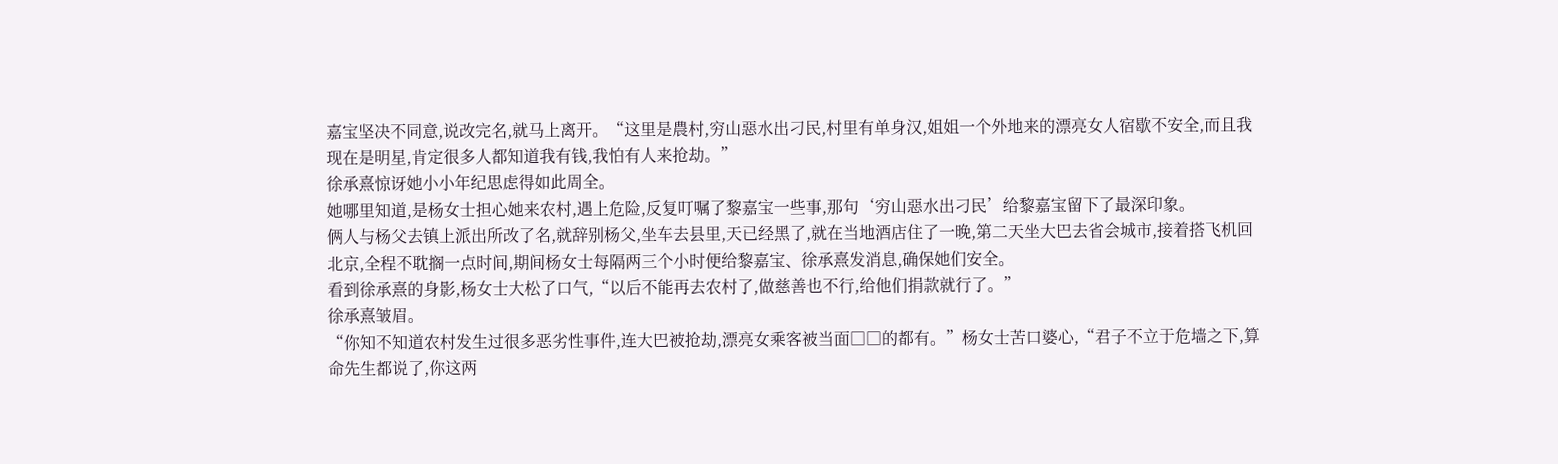嘉宝坚决不同意,说改完名,就马上离开。“这里是農村,穷山惡水出刁民,村里有单身汉,姐姐一个外地来的漂亮女人宿歇不安全,而且我现在是明星,肯定很多人都知道我有钱,我怕有人来抢劫。”
徐承熹惊讶她小小年纪思虑得如此周全。
她哪里知道,是杨女士担心她来农村,遇上危险,反复叮嘱了黎嘉宝一些事,那句‘穷山惡水出刁民’给黎嘉宝留下了最深印象。
俩人与杨父去镇上派出所改了名,就辞别杨父,坐车去县里,天已经黑了,就在当地酒店住了一晚,第二天坐大巴去省会城市,接着搭飞机回北京,全程不耽搁一点时间,期间杨女士每隔两三个小时便给黎嘉宝、徐承熹发消息,确保她们安全。
看到徐承熹的身影,杨女士大松了口气,“以后不能再去农村了,做慈善也不行,给他们捐款就行了。”
徐承熹皱眉。
“你知不知道农村发生过很多恶劣性事件,连大巴被抢劫,漂亮女乘客被当面□□的都有。”杨女士苦口婆心,“君子不立于危墙之下,算命先生都说了,你这两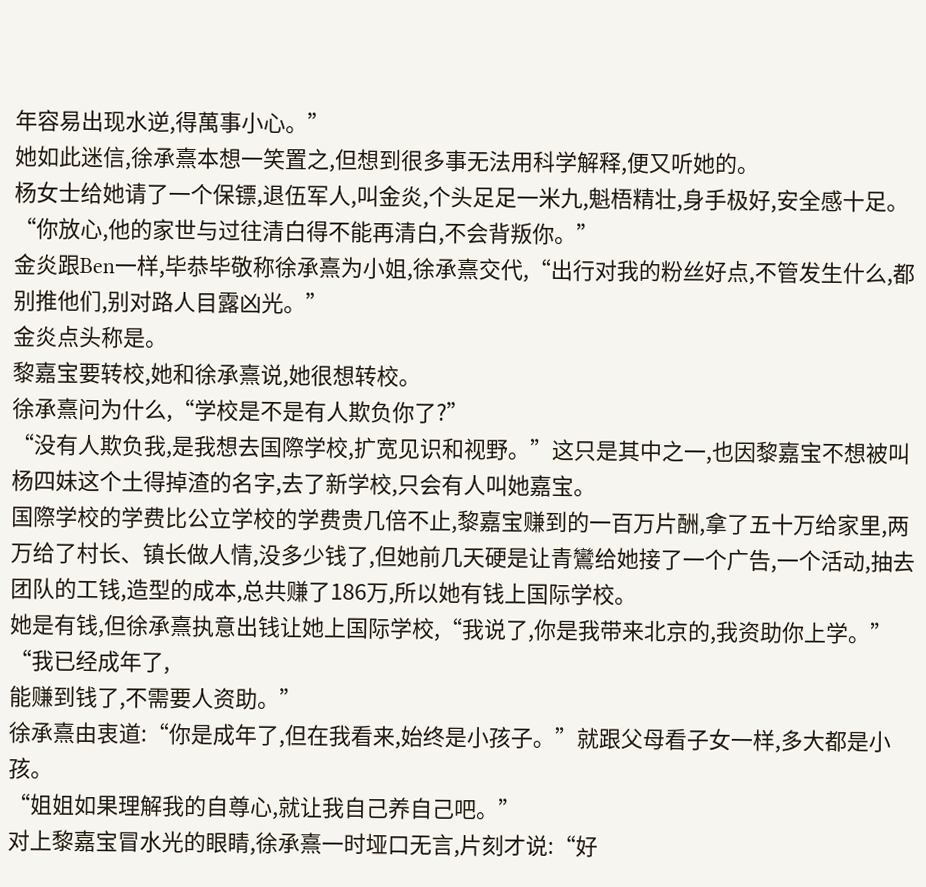年容易出现水逆,得萬事小心。”
她如此迷信,徐承熹本想一笑置之,但想到很多事无法用科学解释,便又听她的。
杨女士给她请了一个保镖,退伍军人,叫金炎,个头足足一米九,魁梧精壮,身手极好,安全感十足。
“你放心,他的家世与过往清白得不能再清白,不会背叛你。”
金炎跟Ben一样,毕恭毕敬称徐承熹为小姐,徐承熹交代,“出行对我的粉丝好点,不管发生什么,都别推他们,别对路人目露凶光。”
金炎点头称是。
黎嘉宝要转校,她和徐承熹说,她很想转校。
徐承熹问为什么,“学校是不是有人欺负你了?”
“没有人欺负我,是我想去国際学校,扩宽见识和视野。”这只是其中之一,也因黎嘉宝不想被叫杨四妹这个土得掉渣的名字,去了新学校,只会有人叫她嘉宝。
国際学校的学费比公立学校的学费贵几倍不止,黎嘉宝赚到的一百万片酬,拿了五十万给家里,两万给了村长、镇长做人情,没多少钱了,但她前几天硬是让青鸞给她接了一个广告,一个活动,抽去团队的工钱,造型的成本,总共赚了186万,所以她有钱上国际学校。
她是有钱,但徐承熹执意出钱让她上国际学校,“我说了,你是我带来北京的,我资助你上学。”
“我已经成年了,
能赚到钱了,不需要人资助。”
徐承熹由衷道:“你是成年了,但在我看来,始终是小孩子。”就跟父母看子女一样,多大都是小孩。
“姐姐如果理解我的自尊心,就让我自己养自己吧。”
对上黎嘉宝冒水光的眼睛,徐承熹一时垭口无言,片刻才说:“好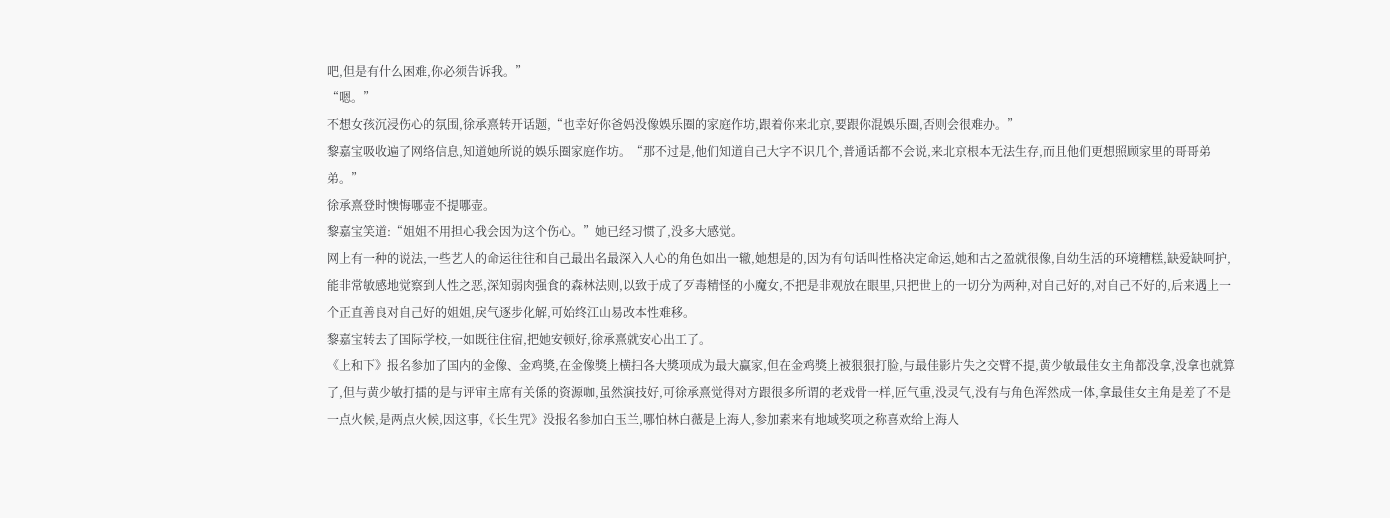吧,但是有什么困难,你必须告诉我。”
“嗯。”
不想女孩沉浸伤心的氛围,徐承熹转开话题,“也幸好你爸妈没像娛乐圈的家庭作坊,跟着你来北京,要跟你混娛乐圈,否则会很难办。”
黎嘉宝吸收遍了网络信息,知道她所说的娛乐圈家庭作坊。“那不过是,他们知道自己大字不识几个,普通话都不会说,来北京根本无法生存,而且他们更想照顾家里的哥哥弟弟。”
徐承熹登时懊悔哪壶不提哪壶。
黎嘉宝笑道:“姐姐不用担心我会因为这个伤心。”她已经习惯了,没多大感觉。
网上有一种的说法,一些艺人的命运往往和自己最出名最深入人心的角色如出一辙,她想是的,因为有句话叫性格决定命运,她和古之盈就很像,自幼生活的环境糟糕,缺爱缺呵护,能非常敏感地觉察到人性之恶,深知弱肉强食的森林法则,以致于成了歹毒精怪的小魔女,不把是非观放在眼里,只把世上的一切分为两种,对自己好的,对自己不好的,后来遇上一个正直善良对自己好的姐姐,戾气逐步化解,可始终江山易改本性难移。
黎嘉宝转去了国际学校,一如既往住宿,把她安顿好,徐承熹就安心出工了。
《上和下》报名参加了国内的金像、金鸡獎,在金像獎上横扫各大獎项成为最大赢家,但在金鸡獎上被狠狠打脸,与最佳影片失之交臂不提,黄少敏最佳女主角都没拿,没拿也就算了,但与黄少敏打擂的是与评审主席有关係的资源咖,虽然演技好,可徐承熹觉得对方跟很多所谓的老戏骨一样,匠气重,没灵气,没有与角色浑然成一体,拿最佳女主角是差了不是一点火候,是两点火候,因这事,《长生咒》没报名参加白玉兰,哪怕林白薇是上海人,参加素来有地域奖项之称喜欢给上海人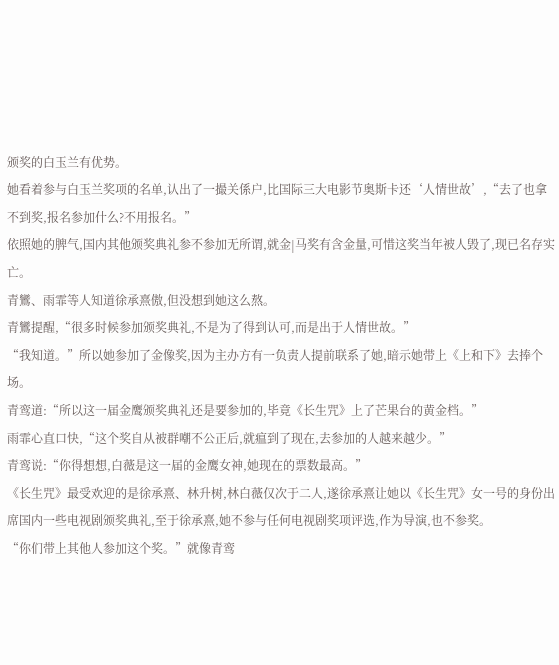颁奖的白玉兰有优势。
她看着参与白玉兰奖项的名单,认出了一撮关係户,比国际三大电影节奥斯卡还‘人情世故’,“去了也拿不到奖,报名参加什么?不用报名。”
依照她的脾气,国内其他颁奖典礼参不参加无所谓,就金|马奖有含金量,可惜这奖当年被人毁了,现已名存实亡。
青鸞、雨霏等人知道徐承熹傲,但没想到她这么熬。
青鸞提醒,“很多时候参加颁奖典礼,不是为了得到认可,而是出于人情世故。”
“我知道。”所以她参加了金像奖,因为主办方有一负责人提前联系了她,暗示她带上《上和下》去捧个场。
青鸾道:“所以这一届金鹰颁奖典礼还是要参加的,毕竟《长生咒》上了芒果台的黄金档。”
雨霏心直口快,“这个奖自从被群嘲不公正后,就瘟到了现在,去参加的人越来越少。”
青鸾说:“你得想想,白薇是这一届的金鹰女神,她现在的票数最高。”
《长生咒》最受欢迎的是徐承熹、林升树,林白薇仅次于二人,遂徐承熹让她以《长生咒》女一号的身份出席国内一些电视剧颁奖典礼,至于徐承熹,她不参与任何电视剧奖项评选,作为导演,也不参奖。
“你们带上其他人参加这个奖。”就像青鸾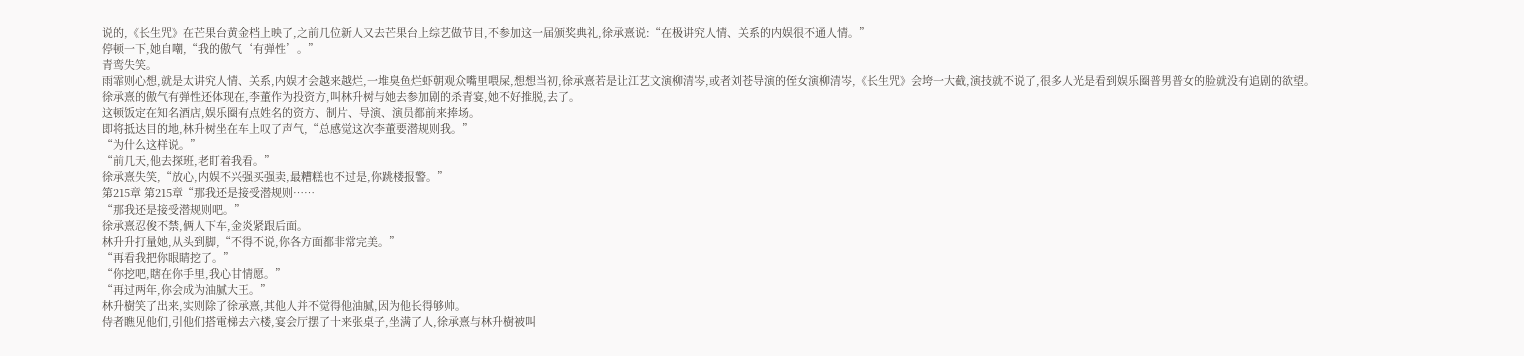说的,《长生咒》在芒果台黄金档上映了,之前几位新人又去芒果台上综艺做节目,不参加这一届颁奖典礼,徐承熹说:“在极讲究人情、关系的内娱很不通人情。”
停顿一下,她自嘲,“我的傲气‘有弹性’。”
青鸾失笑。
雨霏则心想,就是太讲究人情、关系,内娱才会越来越烂,一堆臭鱼烂虾朝观众嘴里喂屎,想想当初,徐承熹若是让江艺文演柳清岑,或者刘苍导演的侄女演柳清岑,《长生咒》会垮一大截,演技就不说了,很多人光是看到娱乐圈普男普女的脸就没有追剧的欲望。
徐承熹的傲气有弹性还体现在,李董作为投资方,叫林升树与她去参加剧的杀青宴,她不好推脱,去了。
这顿饭定在知名酒店,娱乐圈有点姓名的资方、制片、导演、演员都前来捧场。
即将抵达目的地,林升树坐在车上叹了声气,“总感觉这次李董要潜规则我。”
“为什么这样说。”
“前几天,他去探班,老盯着我看。”
徐承熹失笑,“放心,内娱不兴强买强卖,最糟糕也不过是,你跳楼报警。”
第215章 第215章“那我还是接受潜规则……
“那我还是接受潜规则吧。”
徐承熹忍俊不禁,俩人下车,金炎紧跟后面。
林升升打量她,从头到脚,“不得不说,你各方面都非常完美。”
“再看我把你眼睛挖了。”
“你挖吧,瞎在你手里,我心甘情愿。”
“再过两年,你会成为油腻大王。”
林升樹笑了出来,实则除了徐承熹,其他人并不觉得他油腻,因为他长得够帅。
侍者瞧见他们,引他们搭電梯去六楼,宴会厅摆了十来张桌子,坐满了人,徐承熹与林升樹被叫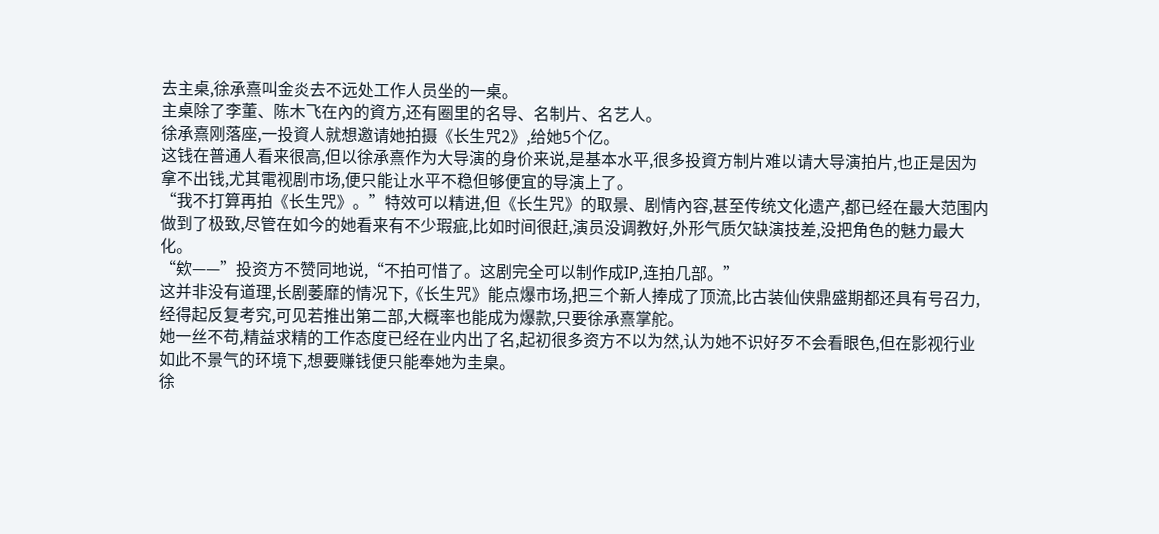去主桌,徐承熹叫金炎去不远处工作人员坐的一桌。
主桌除了李董、陈木飞在內的資方,还有圈里的名导、名制片、名艺人。
徐承熹刚落座,一投資人就想邀请她拍摄《长生咒2》,给她5个亿。
这钱在普通人看来很高,但以徐承熹作为大导演的身价来说,是基本水平,很多投資方制片难以请大导演拍片,也正是因为拿不出钱,尤其電视剧市场,便只能让水平不稳但够便宜的导演上了。
“我不打算再拍《长生咒》。”特效可以精进,但《长生咒》的取景、剧情內容,甚至传统文化遗产,都已经在最大范围内做到了极致,尽管在如今的她看来有不少瑕疵,比如时间很赶,演员没调教好,外形气质欠缺演技差,没把角色的魅力最大化。
“欸——”投资方不赞同地说,“不拍可惜了。这剧完全可以制作成IP,连拍几部。”
这并非没有道理,长剧萎靡的情况下,《长生咒》能点爆市场,把三个新人捧成了顶流,比古装仙侠鼎盛期都还具有号召力,经得起反复考究,可见若推出第二部,大概率也能成为爆款,只要徐承熹掌舵。
她一丝不苟,精益求精的工作态度已经在业内出了名,起初很多资方不以为然,认为她不识好歹不会看眼色,但在影视行业如此不景气的环境下,想要赚钱便只能奉她为圭臬。
徐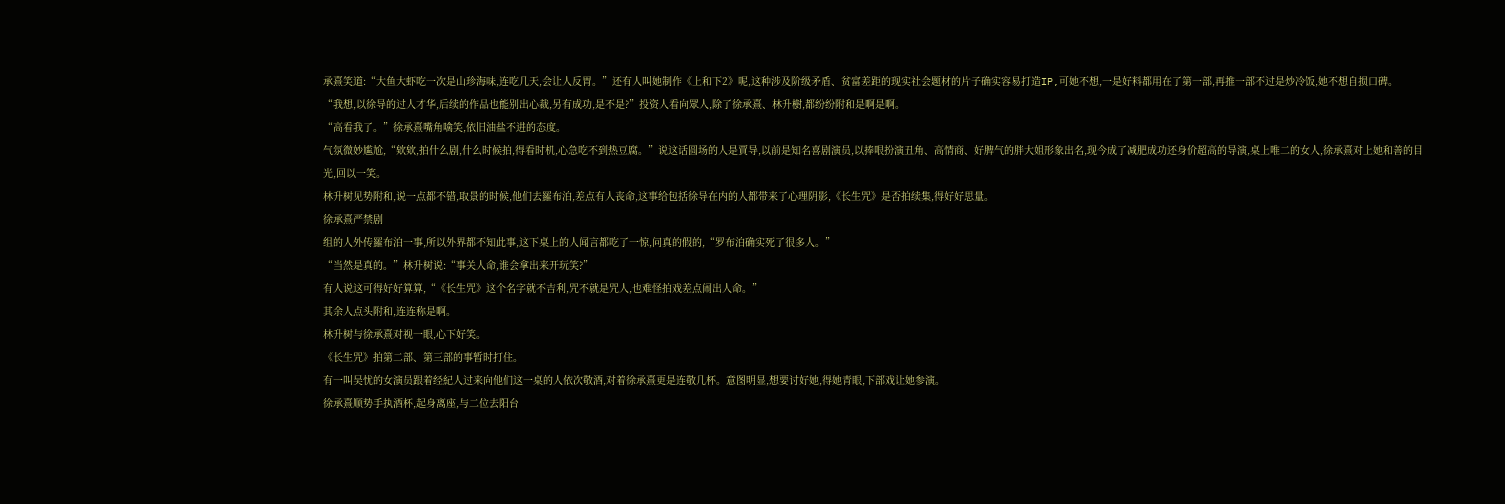承熹笑道:“大鱼大虾吃一次是山珍海味,连吃几天,会让人反胃。”还有人叫她制作《上和下2》呢,这种涉及阶级矛盾、贫富差距的现实社会题材的片子确实容易打造IP,可她不想,一是好料都用在了第一部,再推一部不过是炒冷饭,她不想自损口碑。
“我想,以徐导的过人才华,后续的作品也能别出心裁,另有成功,是不是?”投资人看向眾人,除了徐承熹、林升樹,都纷纷附和是啊是啊。
“高看我了。”徐承熹嘴角噙笑,依旧油盐不进的态度。
气氛微妙尴尬,“欸欸,拍什么剧,什么时候拍,得看时机,心急吃不到热豆腐。”说这话圆场的人是賈导,以前是知名喜剧演员,以捧哏扮演丑角、高情商、好脾气的胖大姐形象出名,现今成了减肥成功还身价超高的导演,桌上唯二的女人,徐承熹对上她和善的目光,回以一笑。
林升树见势附和,说一点都不错,取景的时候,他们去羅布泊,差点有人丧命,这事给包括徐导在内的人都带来了心理阴影,《长生咒》是否拍续集,得好好思量。
徐承熹严禁剧
组的人外传羅布泊一事,所以外界都不知此事,这下桌上的人闻言都吃了一惊,问真的假的,“罗布泊确实死了很多人。”
“当然是真的。”林升树说:“事关人命,谁会拿出来开玩笑?”
有人说这可得好好算算,“《长生咒》这个名字就不吉利,咒不就是咒人,也难怪拍戏差点闹出人命。”
其余人点头附和,连连称是啊。
林升树与徐承熹对视一眼,心下好笑。
《长生咒》拍第二部、第三部的事暂时打住。
有一叫吴忧的女演员跟着经紀人过来向他们这一桌的人依次敬酒,对着徐承熹更是连敬几杯。意图明显,想要讨好她,得她青眼,下部戏让她参演。
徐承熹顺势手执酒杯,起身离座,与二位去阳台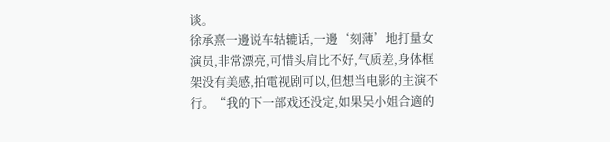谈。
徐承熹一邊说车轱辘话,一邊‘刻薄’地打量女演员,非常漂亮,可惜头肩比不好,气质差,身体框架没有美感,拍電视剧可以,但想当电影的主演不行。“我的下一部戏还没定,如果吴小姐合適的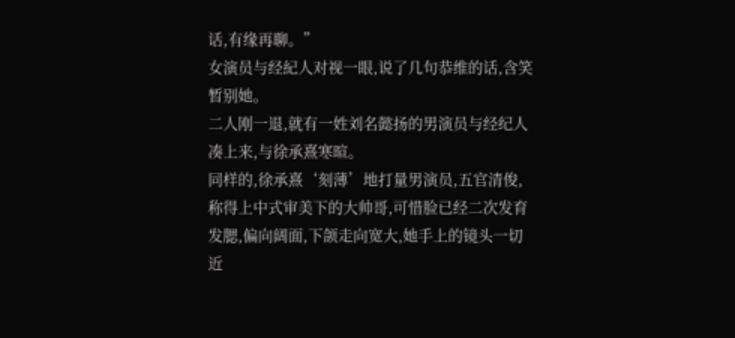话,有缘再聊。”
女演员与经紀人对视一眼,说了几句恭维的话,含笑暂别她。
二人刚一退,就有一姓刘名懿扬的男演员与经纪人凑上来,与徐承熹寒暄。
同样的,徐承熹‘刻薄’地打量男演员,五官清俊,称得上中式审美下的大帅哥,可惜脸已经二次发育发腮,偏向阔面,下颌走向宽大,她手上的镜头一切近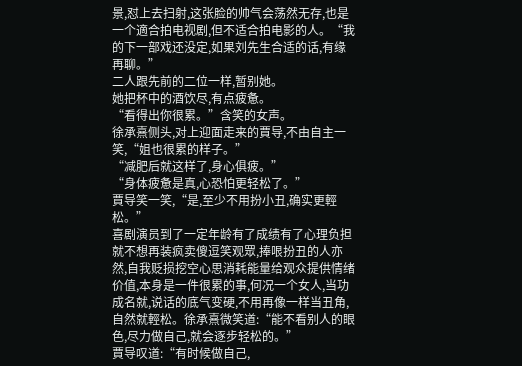景,怼上去扫射,这张脸的帅气会荡然无存,也是一个適合拍电视剧,但不适合拍电影的人。“我的下一部戏还没定,如果刘先生合适的话,有缘再聊。”
二人跟先前的二位一样,暂别她。
她把杯中的酒饮尽,有点疲惫。
“看得出你很累。”含笑的女声。
徐承熹侧头,对上迎面走来的賈导,不由自主一笑,“姐也很累的样子。”
“减肥后就这样了,身心俱疲。”
“身体疲惫是真,心恐怕更轻松了。”
賈导笑一笑,“是,至少不用扮小丑,确实更輕松。”
喜剧演员到了一定年龄有了成绩有了心理负担就不想再装疯卖傻逗笑观眾,捧哏扮丑的人亦然,自我贬损挖空心思消耗能量给观众提供情绪价值,本身是一件很累的事,何况一个女人,当功成名就,说话的底气变硬,不用再像一样当丑角,自然就輕松。徐承熹微笑道:“能不看别人的眼色,尽力做自己,就会逐步轻松的。”
賈导叹道:“有时候做自己,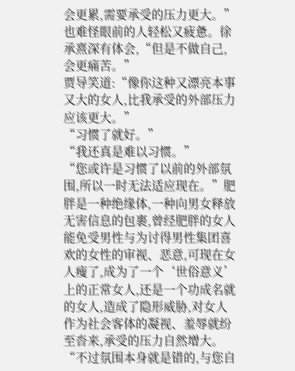会更累,需要承受的压力更大。”
也难怪眼前的人轻松又疲惫。徐承熹深有体会,“但是不做自己,会更痛苦。”
贾导笑道:“像你这种又漂亮本事又大的女人,比我承受的外部压力应该更大。”
“习惯了就好。”
“我还真是难以习惯。”
“您或许是习惯了以前的外部氛围,所以一时无法适应现在。”肥胖是一种绝缘体,一种向男女释放无害信息的包裹,曾经肥胖的女人能免受男性与为讨得男性集团喜欢的女性的审视、恶意,可现在女人瘦了,成为了一个‘世俗意义’上的正常女人,还是一个功成名就的女人,造成了隐形威胁,对女人作为社会客体的凝视、羞辱就纷至沓来,承受的压力自然增大。“不过氛围本身就是错的,与您自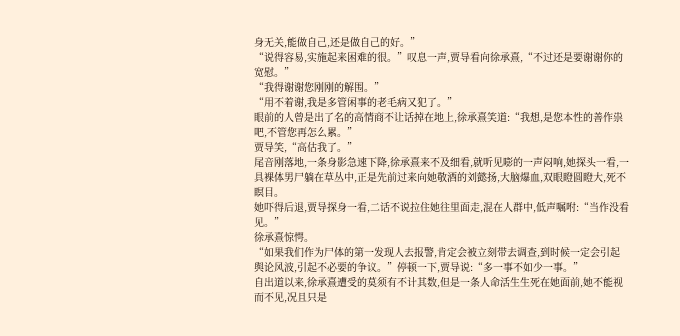身无关,能做自己,还是做自己的好。”
“说得容易,实施起来困难的很。”叹息一声,贾导看向徐承熹,“不过还是要谢谢你的宽慰。”
“我得谢谢您刚刚的解围。”
“用不着谢,我是多管闲事的老毛病又犯了。”
眼前的人曾是出了名的高情商不让话掉在地上,徐承熹笑道:“我想,是您本性的善作祟吧,不管您再怎么累。”
贾导笑,“高估我了。”
尾音刚落地,一条身影急速下降,徐承熹来不及细看,就听见嘭的一声闷响,她探头一看,一具裸体男尸躺在草丛中,正是先前过来向她敬酒的刘懿扬,大脑爆血,双眼瞪圆瞪大,死不瞑目。
她吓得后退,贾导探身一看,二话不说拉住她往里面走,混在人群中,低声嘱咐:“当作没看见。”
徐承熹惊愕。
“如果我们作为尸体的第一发现人去报警,肯定会被立刻带去调查,到时候一定会引起舆论风波,引起不必要的争议。”停顿一下,贾导说:“多一事不如少一事。”
自出道以来,徐承熹遭受的莫须有不计其数,但是一条人命活生生死在她面前,她不能视而不见,况且只是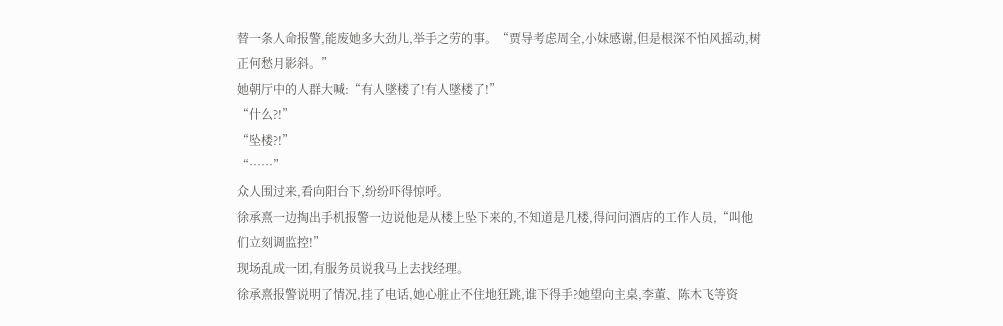替一条人命报警,能废她多大劲儿,举手之劳的事。“贾导考虑周全,小妹感谢,但是根深不怕风摇动,树正何愁月影斜。”
她朝厅中的人群大喊:“有人墜楼了!有人墜楼了!”
“什么?!”
“坠楼?!”
“……”
众人围过来,看向阳台下,纷纷吓得惊呼。
徐承熹一边掏出手机报警一边说他是从楼上坠下来的,不知道是几楼,得问问酒店的工作人员,“叫他们立刻调监控!”
现场乱成一团,有服务员说我马上去找经理。
徐承熹报警说明了情况,挂了电话,她心脏止不住地狂跳,谁下得手?她望向主桌,李董、陈木飞等资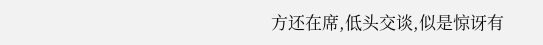方还在席,低头交谈,似是惊讶有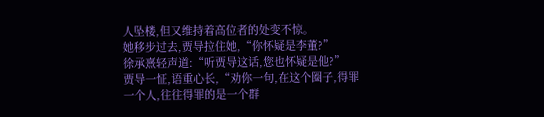人坠楼,但又维持着高位者的处变不惊。
她移步过去,贾导拉住她,“你怀疑是李董?”
徐承熹轻声道:“听贾导这话,您也怀疑是他?”
贾导一怔,语重心长,“劝你一句,在这个圈子,得罪一个人,往往得罪的是一个群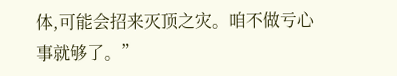体,可能会招来灭顶之灾。咱不做亏心事就够了。”